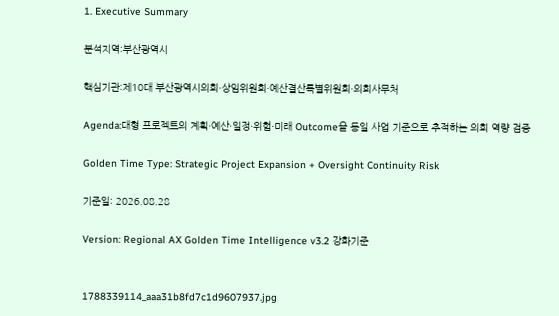1. Executive Summary

분석지역:부산광역시

핵심기관:제10대 부산광역시의회·상임위원회·예산결산특별위원회·의회사무처

Agenda:대형 프로젝트의 계획·예산·일정·위험·미래 Outcome을 동일 사업 기준으로 추적하는 의회 역량 검증

Golden Time Type: Strategic Project Expansion + Oversight Continuity Risk

기준일: 2026.08.28

Version: Regional AX Golden Time Intelligence v3.2 강화기준


1788339114_aaa31b8fd7c1d9607937.jpg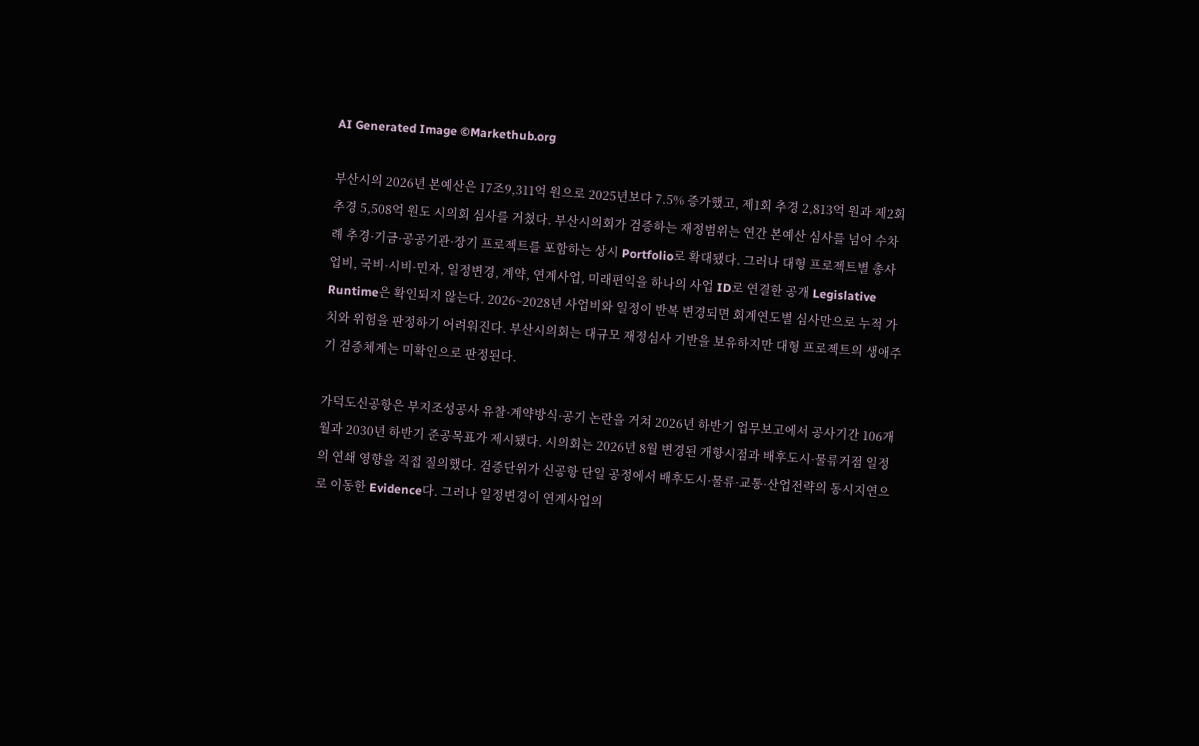AI Generated Image ©Markethub.org

부산시의 2026년 본예산은 17조9,311억 원으로 2025년보다 7.5% 증가했고, 제1회 추경 2,813억 원과 제2회 추경 5,508억 원도 시의회 심사를 거쳤다. 부산시의회가 검증하는 재정범위는 연간 본예산 심사를 넘어 수차례 추경·기금·공공기관·장기 프로젝트를 포함하는 상시 Portfolio로 확대됐다. 그러나 대형 프로젝트별 총사업비, 국비·시비·민자, 일정변경, 계약, 연계사업, 미래편익을 하나의 사업 ID로 연결한 공개 Legislative Runtime은 확인되지 않는다. 2026~2028년 사업비와 일정이 반복 변경되면 회계연도별 심사만으로 누적 가치와 위험을 판정하기 어려워진다. 부산시의회는 대규모 재정심사 기반을 보유하지만 대형 프로젝트의 생애주기 검증체계는 미확인으로 판정된다.

가덕도신공항은 부지조성공사 유찰·계약방식·공기 논란을 거쳐 2026년 하반기 업무보고에서 공사기간 106개월과 2030년 하반기 준공목표가 제시됐다. 시의회는 2026년 8월 변경된 개항시점과 배후도시·물류거점 일정의 연쇄 영향을 직접 질의했다. 검증단위가 신공항 단일 공정에서 배후도시·물류·교통·산업전략의 동시지연으로 이동한 Evidence다. 그러나 일정변경이 연계사업의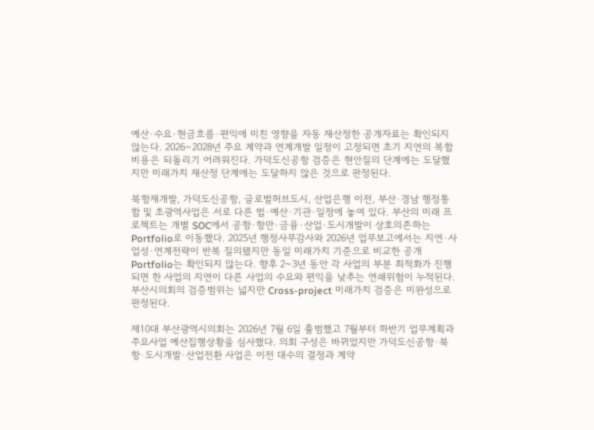예산·수요·현금흐름·편익에 미친 영향을 자동 재산정한 공개자료는 확인되지 않는다. 2026~2028년 주요 계약과 연계개발 일정이 고정되면 초기 지연의 복합비용은 되돌리기 어려워진다. 가덕도신공항 검증은 현안질의 단계에는 도달했지만 미래가치 재산정 단계에는 도달하지 않은 것으로 판정된다.

북항재개발, 가덕도신공항, 글로벌허브도시, 산업은행 이전, 부산·경남 행정통합 및 초광역사업은 서로 다른 법·예산·기관·일정에 놓여 있다. 부산의 미래 프로젝트는 개별 SOC에서 공항·항만·금융·산업·도시개발이 상호의존하는 Portfolio로 이동했다. 2025년 행정사무감사와 2026년 업무보고에서는 지연·사업성·연계전략이 반복 질의됐지만 동일 미래가치 기준으로 비교한 공개 Portfolio는 확인되지 않는다. 향후 2~3년 동안 각 사업의 부분 최적화가 진행되면 한 사업의 지연이 다른 사업의 수요와 편익을 낮추는 연쇄위험이 누적된다. 부산시의회의 검증범위는 넓지만 Cross-project 미래가치 검증은 미완성으로 판정된다.

제10대 부산광역시의회는 2026년 7월 6일 출범했고 7월부터 하반기 업무계획과 주요사업 예산집행상황을 심사했다. 의회 구성은 바뀌었지만 가덕도신공항·북항·도시개발·산업전환 사업은 이전 대수의 결정과 계약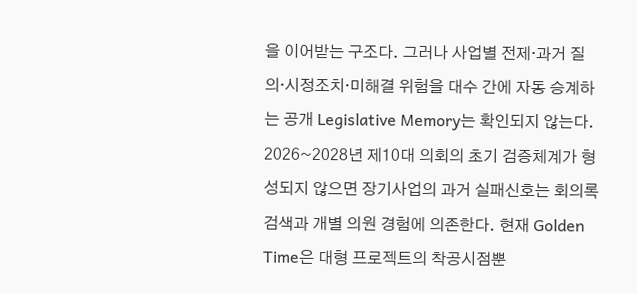을 이어받는 구조다. 그러나 사업별 전제·과거 질의·시정조치·미해결 위험을 대수 간에 자동 승계하는 공개 Legislative Memory는 확인되지 않는다. 2026~2028년 제10대 의회의 초기 검증체계가 형성되지 않으면 장기사업의 과거 실패신호는 회의록 검색과 개별 의원 경험에 의존한다. 현재 Golden Time은 대형 프로젝트의 착공시점뿐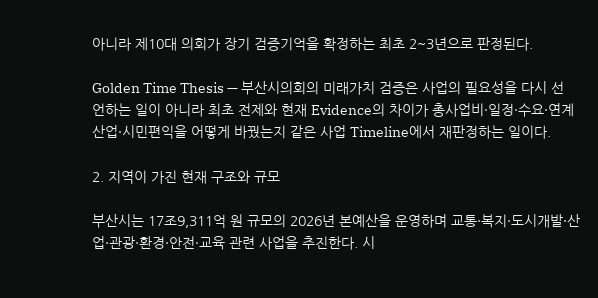아니라 제10대 의회가 장기 검증기억을 확정하는 최초 2~3년으로 판정된다.

Golden Time Thesis — 부산시의회의 미래가치 검증은 사업의 필요성을 다시 선언하는 일이 아니라 최초 전제와 현재 Evidence의 차이가 총사업비·일정·수요·연계산업·시민편익을 어떻게 바꿨는지 같은 사업 Timeline에서 재판정하는 일이다.

2. 지역이 가진 현재 구조와 규모

부산시는 17조9,311억 원 규모의 2026년 본예산을 운영하며 교통·복지·도시개발·산업·관광·환경·안전·교육 관련 사업을 추진한다. 시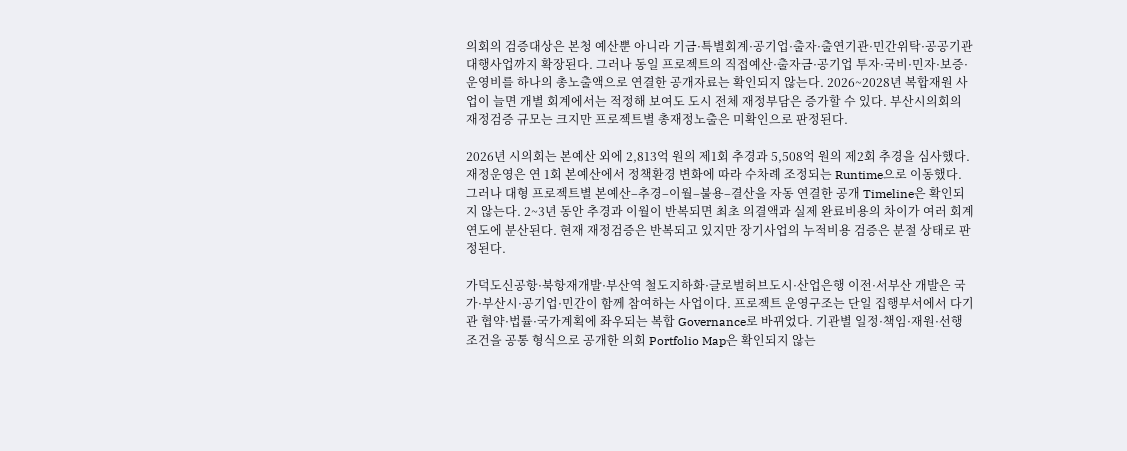의회의 검증대상은 본청 예산뿐 아니라 기금·특별회계·공기업·출자·출연기관·민간위탁·공공기관 대행사업까지 확장된다. 그러나 동일 프로젝트의 직접예산·출자금·공기업 투자·국비·민자·보증·운영비를 하나의 총노출액으로 연결한 공개자료는 확인되지 않는다. 2026~2028년 복합재원 사업이 늘면 개별 회계에서는 적정해 보여도 도시 전체 재정부담은 증가할 수 있다. 부산시의회의 재정검증 규모는 크지만 프로젝트별 총재정노출은 미확인으로 판정된다.

2026년 시의회는 본예산 외에 2,813억 원의 제1회 추경과 5,508억 원의 제2회 추경을 심사했다. 재정운영은 연 1회 본예산에서 정책환경 변화에 따라 수차례 조정되는 Runtime으로 이동했다. 그러나 대형 프로젝트별 본예산–추경–이월–불용–결산을 자동 연결한 공개 Timeline은 확인되지 않는다. 2~3년 동안 추경과 이월이 반복되면 최초 의결액과 실제 완료비용의 차이가 여러 회계연도에 분산된다. 현재 재정검증은 반복되고 있지만 장기사업의 누적비용 검증은 분절 상태로 판정된다.

가덕도신공항·북항재개발·부산역 철도지하화·글로벌허브도시·산업은행 이전·서부산 개발은 국가·부산시·공기업·민간이 함께 참여하는 사업이다. 프로젝트 운영구조는 단일 집행부서에서 다기관 협약·법률·국가계획에 좌우되는 복합 Governance로 바뀌었다. 기관별 일정·책임·재원·선행조건을 공통 형식으로 공개한 의회 Portfolio Map은 확인되지 않는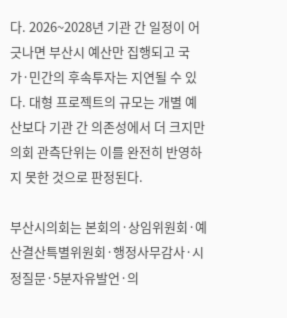다. 2026~2028년 기관 간 일정이 어긋나면 부산시 예산만 집행되고 국가·민간의 후속투자는 지연될 수 있다. 대형 프로젝트의 규모는 개별 예산보다 기관 간 의존성에서 더 크지만 의회 관측단위는 이를 완전히 반영하지 못한 것으로 판정된다.

부산시의회는 본회의·상임위원회·예산결산특별위원회·행정사무감사·시정질문·5분자유발언·의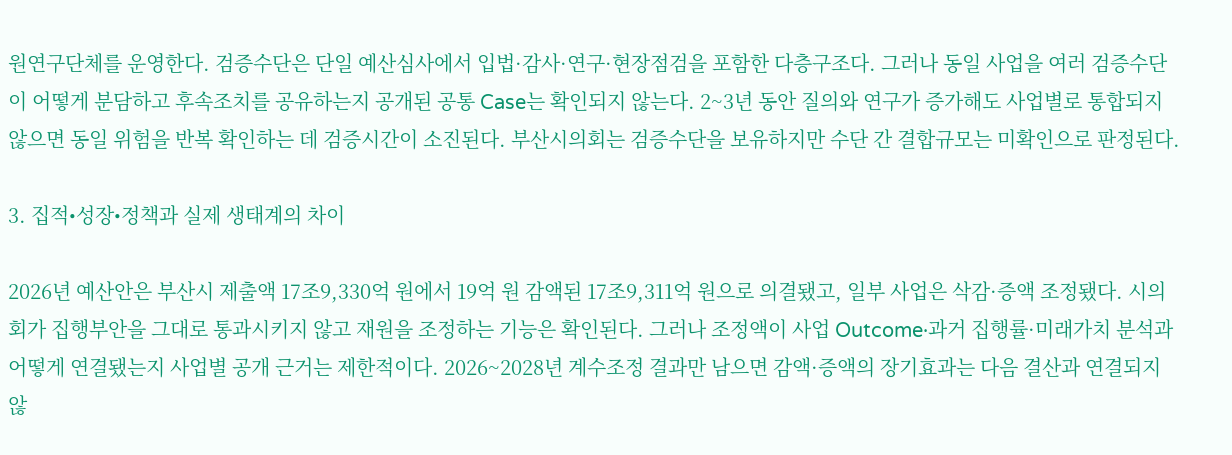원연구단체를 운영한다. 검증수단은 단일 예산심사에서 입법·감사·연구·현장점검을 포함한 다층구조다. 그러나 동일 사업을 여러 검증수단이 어떻게 분담하고 후속조치를 공유하는지 공개된 공통 Case는 확인되지 않는다. 2~3년 동안 질의와 연구가 증가해도 사업별로 통합되지 않으면 동일 위험을 반복 확인하는 데 검증시간이 소진된다. 부산시의회는 검증수단을 보유하지만 수단 간 결합규모는 미확인으로 판정된다.

3. 집적•성장•정책과 실제 생태계의 차이

2026년 예산안은 부산시 제출액 17조9,330억 원에서 19억 원 감액된 17조9,311억 원으로 의결됐고, 일부 사업은 삭감·증액 조정됐다. 시의회가 집행부안을 그대로 통과시키지 않고 재원을 조정하는 기능은 확인된다. 그러나 조정액이 사업 Outcome·과거 집행률·미래가치 분석과 어떻게 연결됐는지 사업별 공개 근거는 제한적이다. 2026~2028년 계수조정 결과만 남으면 감액·증액의 장기효과는 다음 결산과 연결되지 않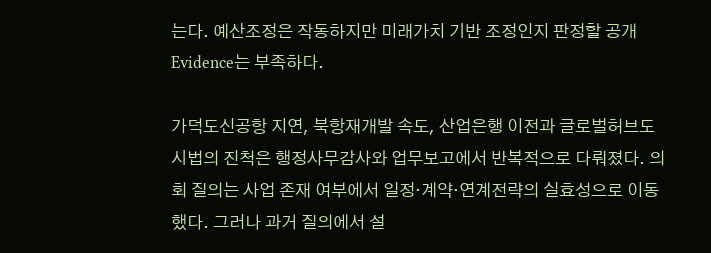는다. 예산조정은 작동하지만 미래가치 기반 조정인지 판정할 공개 Evidence는 부족하다.

가덕도신공항 지연, 북항재개발 속도, 산업은행 이전과 글로벌허브도시법의 진척은 행정사무감사와 업무보고에서 반복적으로 다뤄졌다. 의회 질의는 사업 존재 여부에서 일정·계약·연계전략의 실효성으로 이동했다. 그러나 과거 질의에서 설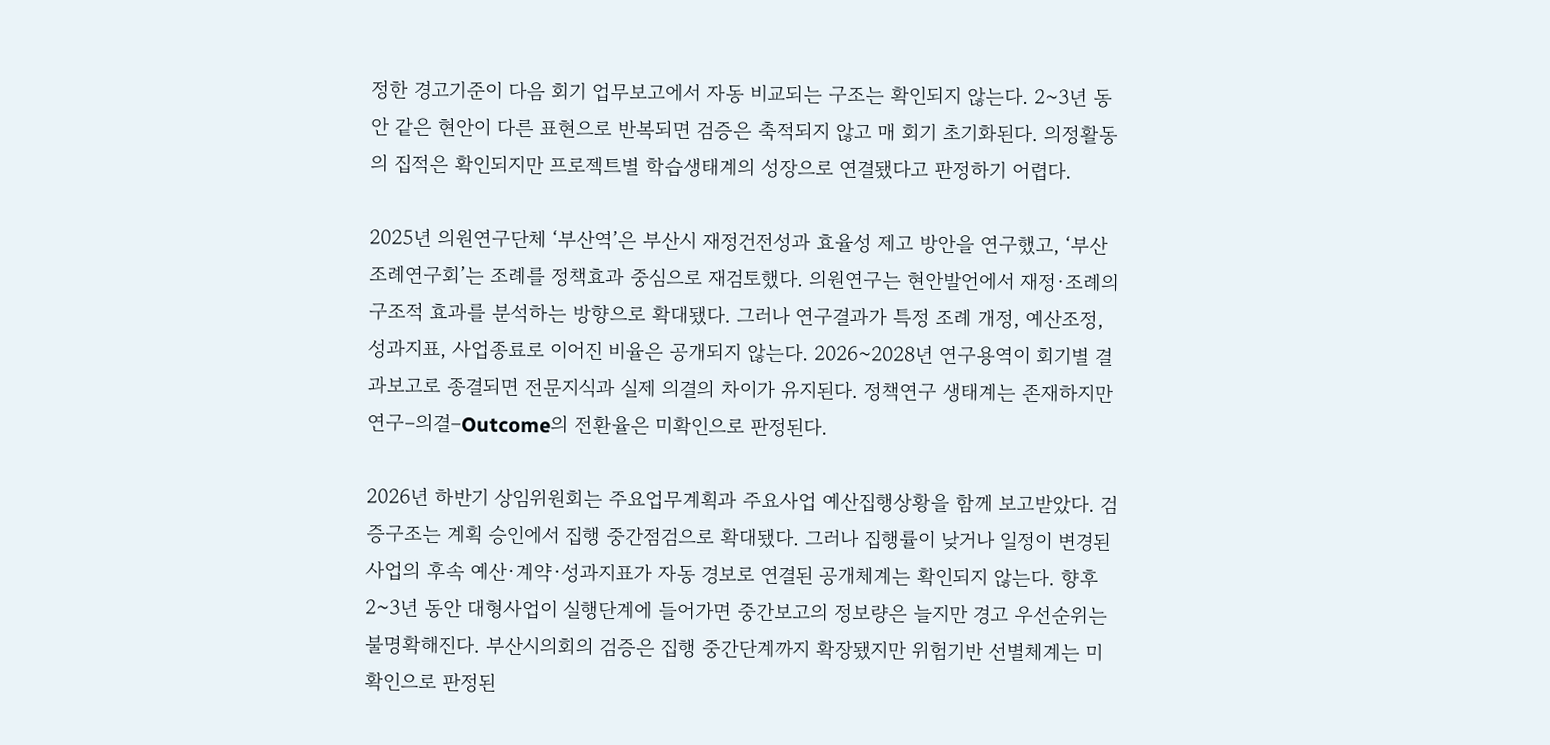정한 경고기준이 다음 회기 업무보고에서 자동 비교되는 구조는 확인되지 않는다. 2~3년 동안 같은 현안이 다른 표현으로 반복되면 검증은 축적되지 않고 매 회기 초기화된다. 의정활동의 집적은 확인되지만 프로젝트별 학습생태계의 성장으로 연결됐다고 판정하기 어렵다.

2025년 의원연구단체 ‘부산역’은 부산시 재정건전성과 효율성 제고 방안을 연구했고, ‘부산조례연구회’는 조례를 정책효과 중심으로 재검토했다. 의원연구는 현안발언에서 재정·조례의 구조적 효과를 분석하는 방향으로 확대됐다. 그러나 연구결과가 특정 조례 개정, 예산조정, 성과지표, 사업종료로 이어진 비율은 공개되지 않는다. 2026~2028년 연구용역이 회기별 결과보고로 종결되면 전문지식과 실제 의결의 차이가 유지된다. 정책연구 생태계는 존재하지만 연구–의결–Outcome의 전환율은 미확인으로 판정된다.

2026년 하반기 상임위원회는 주요업무계획과 주요사업 예산집행상황을 함께 보고받았다. 검증구조는 계획 승인에서 집행 중간점검으로 확대됐다. 그러나 집행률이 낮거나 일정이 변경된 사업의 후속 예산·계약·성과지표가 자동 경보로 연결된 공개체계는 확인되지 않는다. 향후 2~3년 동안 대형사업이 실행단계에 들어가면 중간보고의 정보량은 늘지만 경고 우선순위는 불명확해진다. 부산시의회의 검증은 집행 중간단계까지 확장됐지만 위험기반 선별체계는 미확인으로 판정된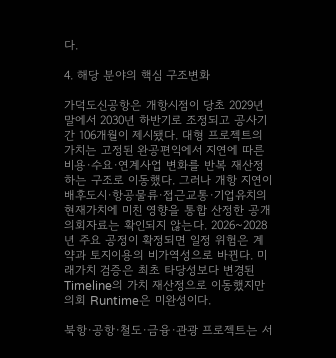다.

4. 해당 분야의 핵심 구조변화

가덕도신공항은 개항시점이 당초 2029년 말에서 2030년 하반기로 조정되고 공사기간 106개월이 제시됐다. 대형 프로젝트의 가치는 고정된 완공편익에서 지연에 따른 비용·수요·연계사업 변화를 반복 재산정하는 구조로 이동했다. 그러나 개항 지연이 배후도시·항공물류·접근교통·기업유치의 현재가치에 미친 영향을 통합 산정한 공개 의회자료는 확인되지 않는다. 2026~2028년 주요 공정이 확정되면 일정 위험은 계약과 토지이용의 비가역성으로 바뀐다. 미래가치 검증은 최초 타당성보다 변경된 Timeline의 가치 재산정으로 이동했지만 의회 Runtime은 미완성이다.

북항·공항·철도·금융·관광 프로젝트는 서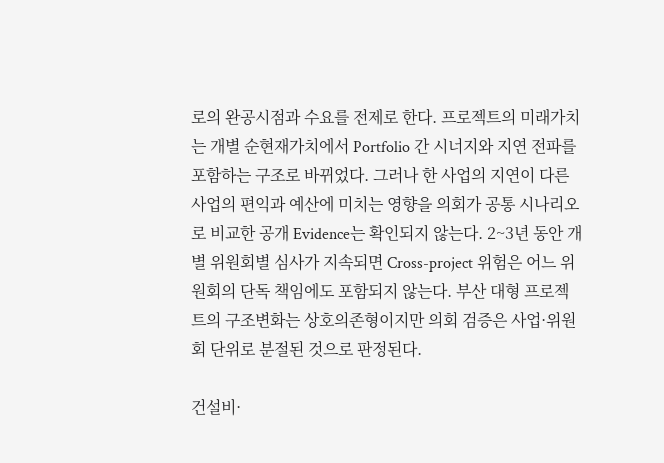로의 완공시점과 수요를 전제로 한다. 프로젝트의 미래가치는 개별 순현재가치에서 Portfolio 간 시너지와 지연 전파를 포함하는 구조로 바뀌었다. 그러나 한 사업의 지연이 다른 사업의 편익과 예산에 미치는 영향을 의회가 공통 시나리오로 비교한 공개 Evidence는 확인되지 않는다. 2~3년 동안 개별 위원회별 심사가 지속되면 Cross-project 위험은 어느 위원회의 단독 책임에도 포함되지 않는다. 부산 대형 프로젝트의 구조변화는 상호의존형이지만 의회 검증은 사업·위원회 단위로 분절된 것으로 판정된다.

건설비·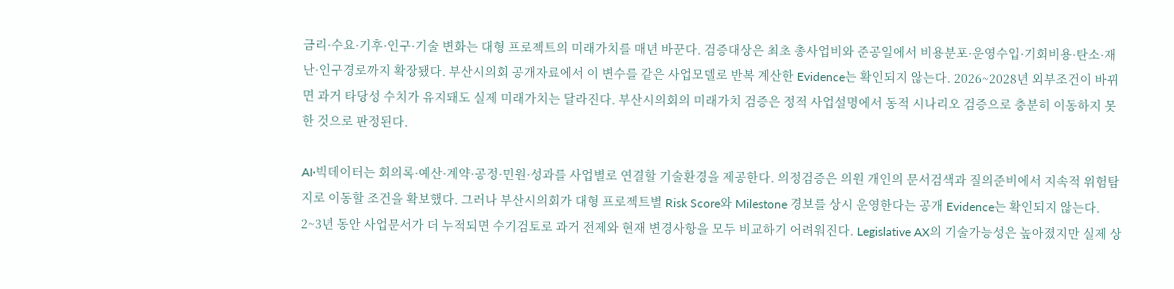금리·수요·기후·인구·기술 변화는 대형 프로젝트의 미래가치를 매년 바꾼다. 검증대상은 최초 총사업비와 준공일에서 비용분포·운영수입·기회비용·탄소·재난·인구경로까지 확장됐다. 부산시의회 공개자료에서 이 변수를 같은 사업모델로 반복 계산한 Evidence는 확인되지 않는다. 2026~2028년 외부조건이 바뀌면 과거 타당성 수치가 유지돼도 실제 미래가치는 달라진다. 부산시의회의 미래가치 검증은 정적 사업설명에서 동적 시나리오 검증으로 충분히 이동하지 못한 것으로 판정된다.

AI·빅데이터는 회의록·예산·계약·공정·민원·성과를 사업별로 연결할 기술환경을 제공한다. 의정검증은 의원 개인의 문서검색과 질의준비에서 지속적 위험탐지로 이동할 조건을 확보했다. 그러나 부산시의회가 대형 프로젝트별 Risk Score와 Milestone 경보를 상시 운영한다는 공개 Evidence는 확인되지 않는다. 2~3년 동안 사업문서가 더 누적되면 수기검토로 과거 전제와 현재 변경사항을 모두 비교하기 어려워진다. Legislative AX의 기술가능성은 높아졌지만 실제 상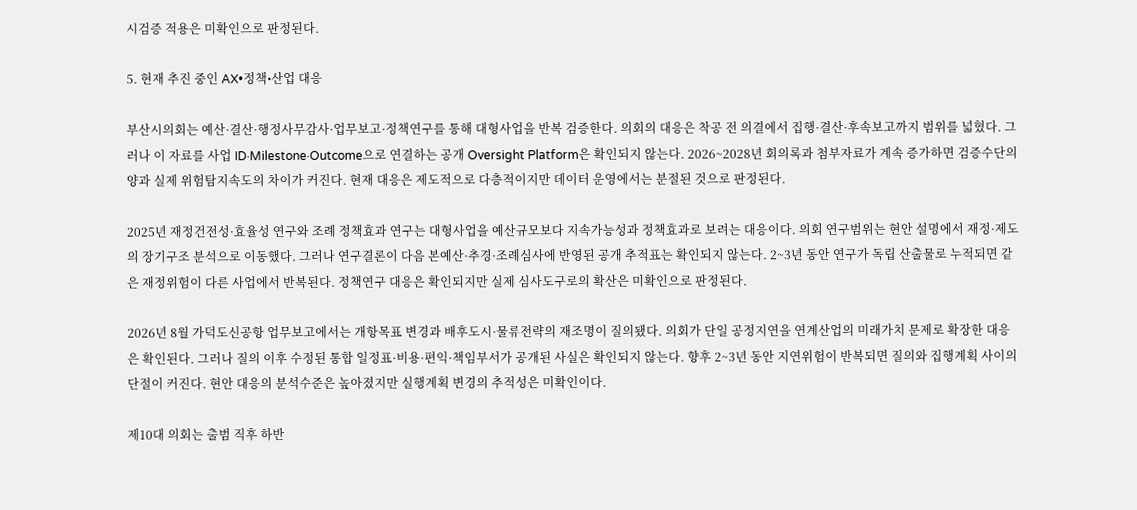시검증 적용은 미확인으로 판정된다.

5. 현재 추진 중인 AX•정책•산업 대응

부산시의회는 예산·결산·행정사무감사·업무보고·정책연구를 통해 대형사업을 반복 검증한다. 의회의 대응은 착공 전 의결에서 집행·결산·후속보고까지 범위를 넓혔다. 그러나 이 자료를 사업 ID·Milestone·Outcome으로 연결하는 공개 Oversight Platform은 확인되지 않는다. 2026~2028년 회의록과 첨부자료가 계속 증가하면 검증수단의 양과 실제 위험탐지속도의 차이가 커진다. 현재 대응은 제도적으로 다층적이지만 데이터 운영에서는 분절된 것으로 판정된다.

2025년 재정건전성·효율성 연구와 조례 정책효과 연구는 대형사업을 예산규모보다 지속가능성과 정책효과로 보려는 대응이다. 의회 연구범위는 현안 설명에서 재정·제도의 장기구조 분석으로 이동했다. 그러나 연구결론이 다음 본예산·추경·조례심사에 반영된 공개 추적표는 확인되지 않는다. 2~3년 동안 연구가 독립 산출물로 누적되면 같은 재정위험이 다른 사업에서 반복된다. 정책연구 대응은 확인되지만 실제 심사도구로의 확산은 미확인으로 판정된다.

2026년 8월 가덕도신공항 업무보고에서는 개항목표 변경과 배후도시·물류전략의 재조명이 질의됐다. 의회가 단일 공정지연을 연계산업의 미래가치 문제로 확장한 대응은 확인된다. 그러나 질의 이후 수정된 통합 일정표·비용·편익·책임부서가 공개된 사실은 확인되지 않는다. 향후 2~3년 동안 지연위험이 반복되면 질의와 집행계획 사이의 단절이 커진다. 현안 대응의 분석수준은 높아졌지만 실행계획 변경의 추적성은 미확인이다.

제10대 의회는 출범 직후 하반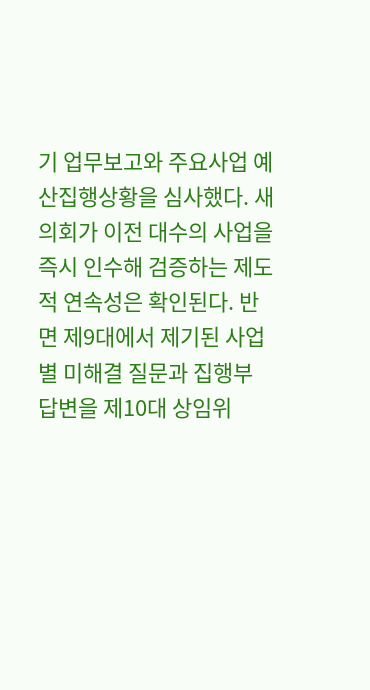기 업무보고와 주요사업 예산집행상황을 심사했다. 새 의회가 이전 대수의 사업을 즉시 인수해 검증하는 제도적 연속성은 확인된다. 반면 제9대에서 제기된 사업별 미해결 질문과 집행부 답변을 제10대 상임위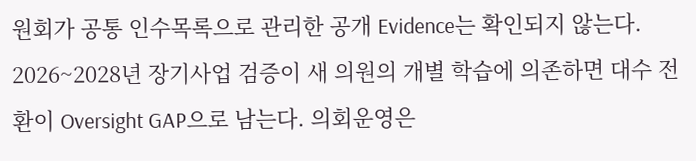원회가 공통 인수목록으로 관리한 공개 Evidence는 확인되지 않는다. 2026~2028년 장기사업 검증이 새 의원의 개별 학습에 의존하면 대수 전환이 Oversight GAP으로 남는다. 의회운영은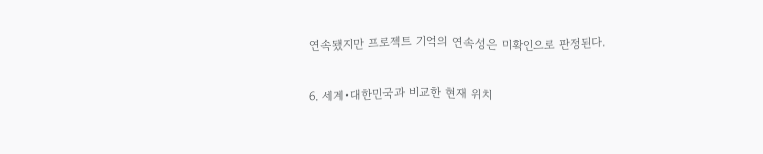연속됐지만 프로젝트 기억의 연속성은 미확인으로 판정된다.

6. 세계•대한민국과 비교한 현재 위치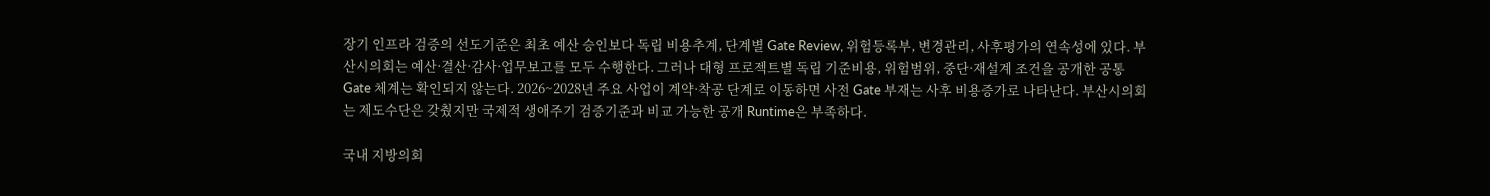장기 인프라 검증의 선도기준은 최초 예산 승인보다 독립 비용추계, 단계별 Gate Review, 위험등록부, 변경관리, 사후평가의 연속성에 있다. 부산시의회는 예산·결산·감사·업무보고를 모두 수행한다. 그러나 대형 프로젝트별 독립 기준비용, 위험범위, 중단·재설계 조건을 공개한 공통 Gate 체계는 확인되지 않는다. 2026~2028년 주요 사업이 계약·착공 단계로 이동하면 사전 Gate 부재는 사후 비용증가로 나타난다. 부산시의회는 제도수단은 갖췄지만 국제적 생애주기 검증기준과 비교 가능한 공개 Runtime은 부족하다.

국내 지방의회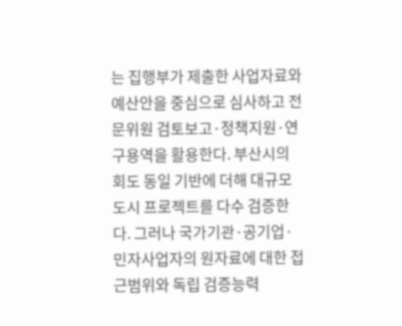는 집행부가 제출한 사업자료와 예산안을 중심으로 심사하고 전문위원 검토보고·정책지원·연구용역을 활용한다. 부산시의회도 동일 기반에 더해 대규모 도시 프로젝트를 다수 검증한다. 그러나 국가기관·공기업·민자사업자의 원자료에 대한 접근범위와 독립 검증능력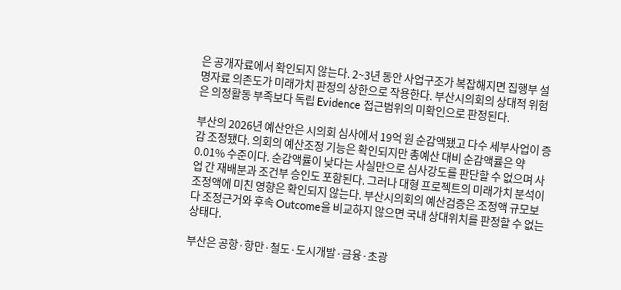은 공개자료에서 확인되지 않는다. 2~3년 동안 사업구조가 복잡해지면 집행부 설명자료 의존도가 미래가치 판정의 상한으로 작용한다. 부산시의회의 상대적 위험은 의정활동 부족보다 독립 Evidence 접근범위의 미확인으로 판정된다.

부산의 2026년 예산안은 시의회 심사에서 19억 원 순감액됐고 다수 세부사업이 증감 조정됐다. 의회의 예산조정 기능은 확인되지만 총예산 대비 순감액률은 약 0.01% 수준이다. 순감액률이 낮다는 사실만으로 심사강도를 판단할 수 없으며 사업 간 재배분과 조건부 승인도 포함된다. 그러나 대형 프로젝트의 미래가치 분석이 조정액에 미친 영향은 확인되지 않는다. 부산시의회의 예산검증은 조정액 규모보다 조정근거와 후속 Outcome을 비교하지 않으면 국내 상대위치를 판정할 수 없는 상태다.

부산은 공항·항만·철도·도시개발·금융·초광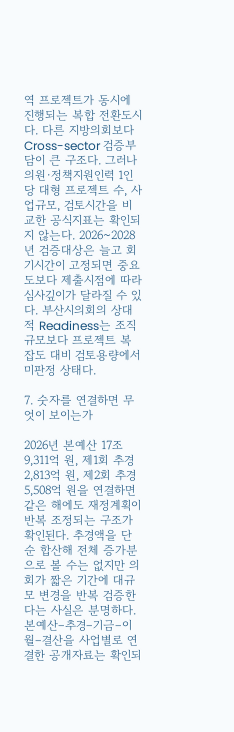역 프로젝트가 동시에 진행되는 복합 전환도시다. 다른 지방의회보다 Cross-sector 검증부담이 큰 구조다. 그러나 의원·정책지원인력 1인당 대형 프로젝트 수, 사업규모, 검토시간을 비교한 공식지표는 확인되지 않는다. 2026~2028년 검증대상은 늘고 회기시간이 고정되면 중요도보다 제출시점에 따라 심사깊이가 달라질 수 있다. 부산시의회의 상대적 Readiness는 조직규모보다 프로젝트 복잡도 대비 검토용량에서 미판정 상태다.

7. 숫자를 연결하면 무엇이 보이는가

2026년 본예산 17조9,311억 원, 제1회 추경 2,813억 원, 제2회 추경 5,508억 원을 연결하면 같은 해에도 재정계획이 반복 조정되는 구조가 확인된다. 추경액을 단순 합산해 전체 증가분으로 볼 수는 없지만 의회가 짧은 기간에 대규모 변경을 반복 검증한다는 사실은 분명하다. 본예산–추경–기금–이월–결산을 사업별로 연결한 공개자료는 확인되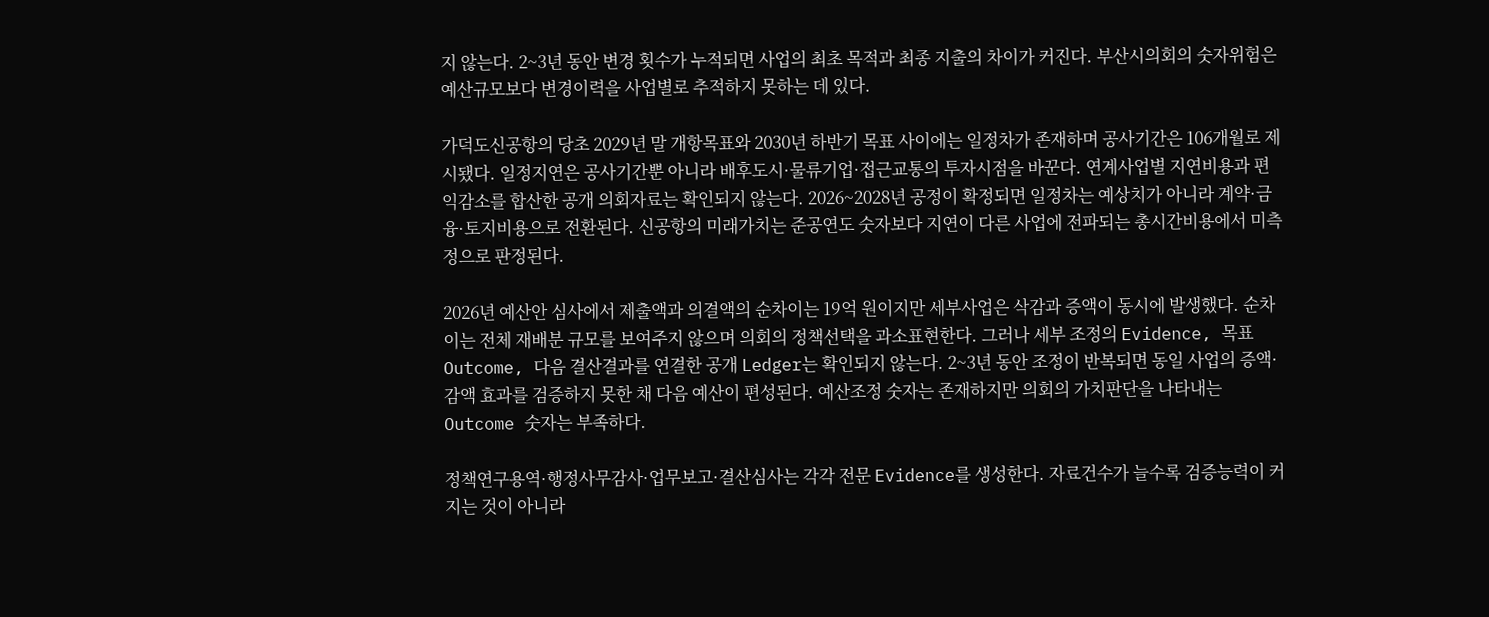지 않는다. 2~3년 동안 변경 횟수가 누적되면 사업의 최초 목적과 최종 지출의 차이가 커진다. 부산시의회의 숫자위험은 예산규모보다 변경이력을 사업별로 추적하지 못하는 데 있다.

가덕도신공항의 당초 2029년 말 개항목표와 2030년 하반기 목표 사이에는 일정차가 존재하며 공사기간은 106개월로 제시됐다. 일정지연은 공사기간뿐 아니라 배후도시·물류기업·접근교통의 투자시점을 바꾼다. 연계사업별 지연비용과 편익감소를 합산한 공개 의회자료는 확인되지 않는다. 2026~2028년 공정이 확정되면 일정차는 예상치가 아니라 계약·금융·토지비용으로 전환된다. 신공항의 미래가치는 준공연도 숫자보다 지연이 다른 사업에 전파되는 총시간비용에서 미측정으로 판정된다.

2026년 예산안 심사에서 제출액과 의결액의 순차이는 19억 원이지만 세부사업은 삭감과 증액이 동시에 발생했다. 순차이는 전체 재배분 규모를 보여주지 않으며 의회의 정책선택을 과소표현한다. 그러나 세부 조정의 Evidence, 목표 Outcome, 다음 결산결과를 연결한 공개 Ledger는 확인되지 않는다. 2~3년 동안 조정이 반복되면 동일 사업의 증액·감액 효과를 검증하지 못한 채 다음 예산이 편성된다. 예산조정 숫자는 존재하지만 의회의 가치판단을 나타내는 Outcome 숫자는 부족하다.

정책연구용역·행정사무감사·업무보고·결산심사는 각각 전문 Evidence를 생성한다. 자료건수가 늘수록 검증능력이 커지는 것이 아니라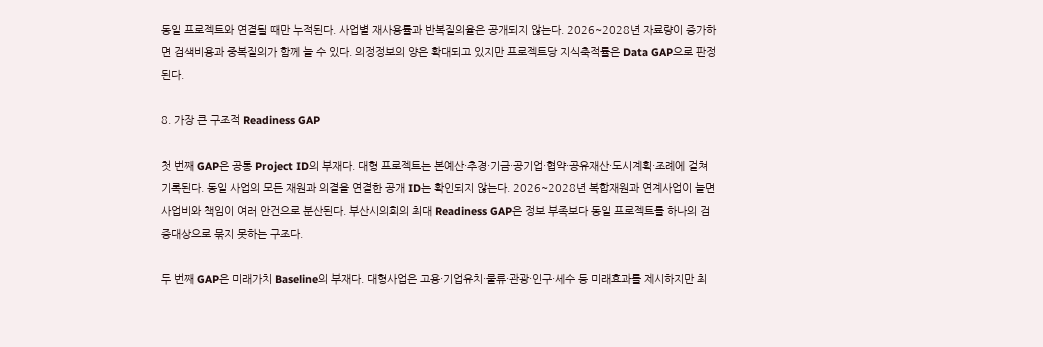동일 프로젝트와 연결될 때만 누적된다. 사업별 재사용률과 반복질의율은 공개되지 않는다. 2026~2028년 자료량이 증가하면 검색비용과 중복질의가 함께 늘 수 있다. 의정정보의 양은 확대되고 있지만 프로젝트당 지식축적률은 Data GAP으로 판정된다.

8. 가장 큰 구조적 Readiness GAP

첫 번째 GAP은 공통 Project ID의 부재다. 대형 프로젝트는 본예산·추경·기금·공기업·협약·공유재산·도시계획·조례에 걸쳐 기록된다. 동일 사업의 모든 재원과 의결을 연결한 공개 ID는 확인되지 않는다. 2026~2028년 복합재원과 연계사업이 늘면 사업비와 책임이 여러 안건으로 분산된다. 부산시의회의 최대 Readiness GAP은 정보 부족보다 동일 프로젝트를 하나의 검증대상으로 묶지 못하는 구조다.

두 번째 GAP은 미래가치 Baseline의 부재다. 대형사업은 고용·기업유치·물류·관광·인구·세수 등 미래효과를 제시하지만 최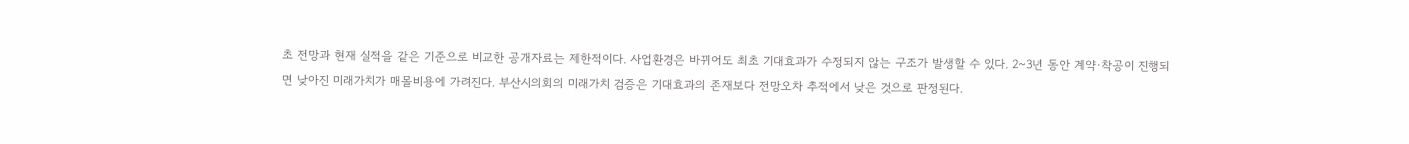초 전망과 현재 실적을 같은 기준으로 비교한 공개자료는 제한적이다. 사업환경은 바뀌어도 최초 기대효과가 수정되지 않는 구조가 발생할 수 있다. 2~3년 동안 계약·착공이 진행되면 낮아진 미래가치가 매몰비용에 가려진다. 부산시의회의 미래가치 검증은 기대효과의 존재보다 전망오차 추적에서 낮은 것으로 판정된다.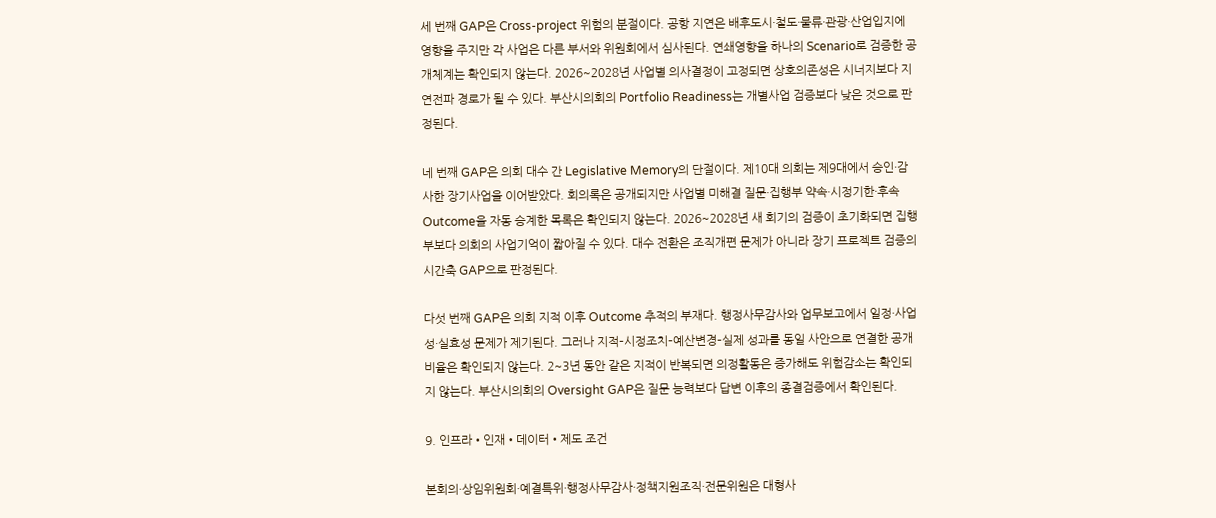세 번째 GAP은 Cross-project 위험의 분절이다. 공항 지연은 배후도시·철도·물류·관광·산업입지에 영향을 주지만 각 사업은 다른 부서와 위원회에서 심사된다. 연쇄영향을 하나의 Scenario로 검증한 공개체계는 확인되지 않는다. 2026~2028년 사업별 의사결정이 고정되면 상호의존성은 시너지보다 지연전파 경로가 될 수 있다. 부산시의회의 Portfolio Readiness는 개별사업 검증보다 낮은 것으로 판정된다.

네 번째 GAP은 의회 대수 간 Legislative Memory의 단절이다. 제10대 의회는 제9대에서 승인·감사한 장기사업을 이어받았다. 회의록은 공개되지만 사업별 미해결 질문·집행부 약속·시정기한·후속 Outcome을 자동 승계한 목록은 확인되지 않는다. 2026~2028년 새 회기의 검증이 초기화되면 집행부보다 의회의 사업기억이 짧아질 수 있다. 대수 전환은 조직개편 문제가 아니라 장기 프로젝트 검증의 시간축 GAP으로 판정된다.

다섯 번째 GAP은 의회 지적 이후 Outcome 추적의 부재다. 행정사무감사와 업무보고에서 일정·사업성·실효성 문제가 제기된다. 그러나 지적–시정조치–예산변경–실제 성과를 동일 사안으로 연결한 공개 비율은 확인되지 않는다. 2~3년 동안 같은 지적이 반복되면 의정활동은 증가해도 위험감소는 확인되지 않는다. 부산시의회의 Oversight GAP은 질문 능력보다 답변 이후의 종결검증에서 확인된다.

9. 인프라•인재•데이터•제도 조건

본회의·상임위원회·예결특위·행정사무감사·정책지원조직·전문위원은 대형사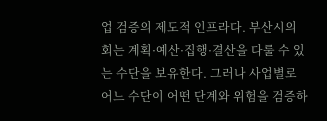업 검증의 제도적 인프라다. 부산시의회는 계획·예산·집행·결산을 다룰 수 있는 수단을 보유한다. 그러나 사업별로 어느 수단이 어떤 단계와 위험을 검증하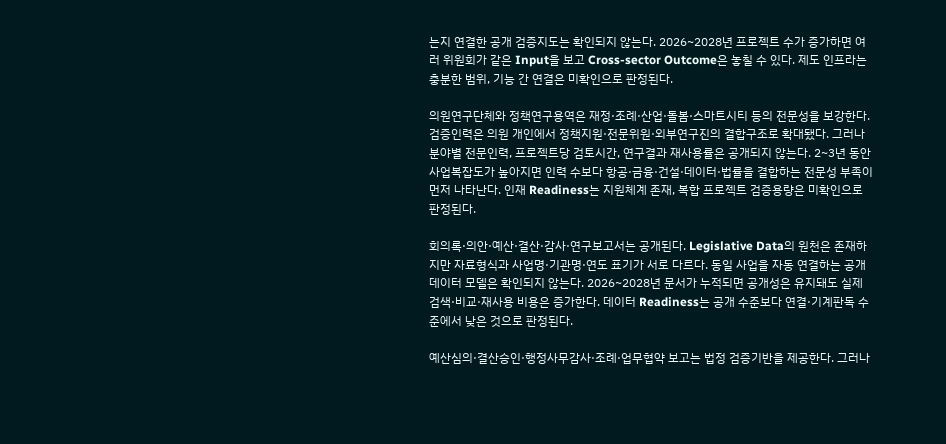는지 연결한 공개 검증지도는 확인되지 않는다. 2026~2028년 프로젝트 수가 증가하면 여러 위원회가 같은 Input을 보고 Cross-sector Outcome은 놓칠 수 있다. 제도 인프라는 충분한 범위, 기능 간 연결은 미확인으로 판정된다.

의원연구단체와 정책연구용역은 재정·조례·산업·돌봄·스마트시티 등의 전문성을 보강한다. 검증인력은 의원 개인에서 정책지원·전문위원·외부연구진의 결합구조로 확대됐다. 그러나 분야별 전문인력, 프로젝트당 검토시간, 연구결과 재사용률은 공개되지 않는다. 2~3년 동안 사업복잡도가 높아지면 인력 수보다 항공·금융·건설·데이터·법률을 결합하는 전문성 부족이 먼저 나타난다. 인재 Readiness는 지원체계 존재, 복합 프로젝트 검증용량은 미확인으로 판정된다.

회의록·의안·예산·결산·감사·연구보고서는 공개된다. Legislative Data의 원천은 존재하지만 자료형식과 사업명·기관명·연도 표기가 서로 다르다. 동일 사업을 자동 연결하는 공개 데이터 모델은 확인되지 않는다. 2026~2028년 문서가 누적되면 공개성은 유지돼도 실제 검색·비교·재사용 비용은 증가한다. 데이터 Readiness는 공개 수준보다 연결·기계판독 수준에서 낮은 것으로 판정된다.

예산심의·결산승인·행정사무감사·조례·업무협약 보고는 법정 검증기반을 제공한다. 그러나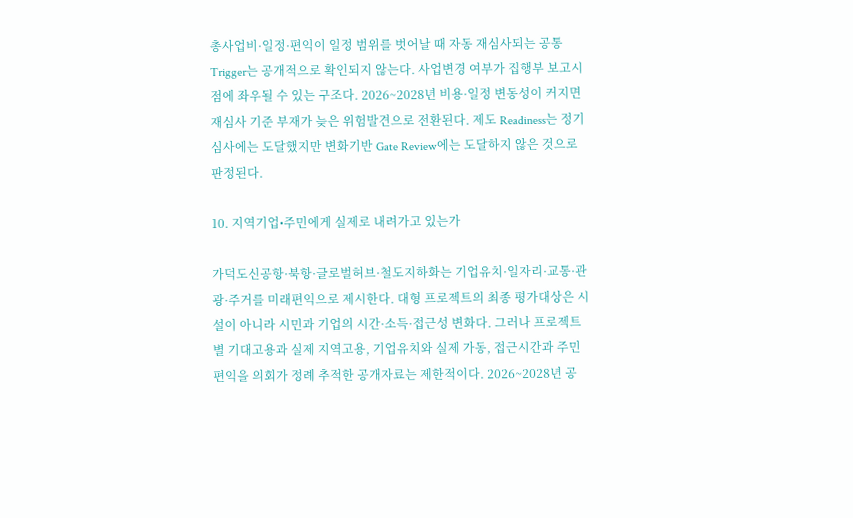총사업비·일정·편익이 일정 범위를 벗어날 때 자동 재심사되는 공통 Trigger는 공개적으로 확인되지 않는다. 사업변경 여부가 집행부 보고시점에 좌우될 수 있는 구조다. 2026~2028년 비용·일정 변동성이 커지면 재심사 기준 부재가 늦은 위험발견으로 전환된다. 제도 Readiness는 정기심사에는 도달했지만 변화기반 Gate Review에는 도달하지 않은 것으로 판정된다.

10. 지역기업•주민에게 실제로 내려가고 있는가

가덕도신공항·북항·글로벌허브·철도지하화는 기업유치·일자리·교통·관광·주거를 미래편익으로 제시한다. 대형 프로젝트의 최종 평가대상은 시설이 아니라 시민과 기업의 시간·소득·접근성 변화다. 그러나 프로젝트별 기대고용과 실제 지역고용, 기업유치와 실제 가동, 접근시간과 주민편익을 의회가 정례 추적한 공개자료는 제한적이다. 2026~2028년 공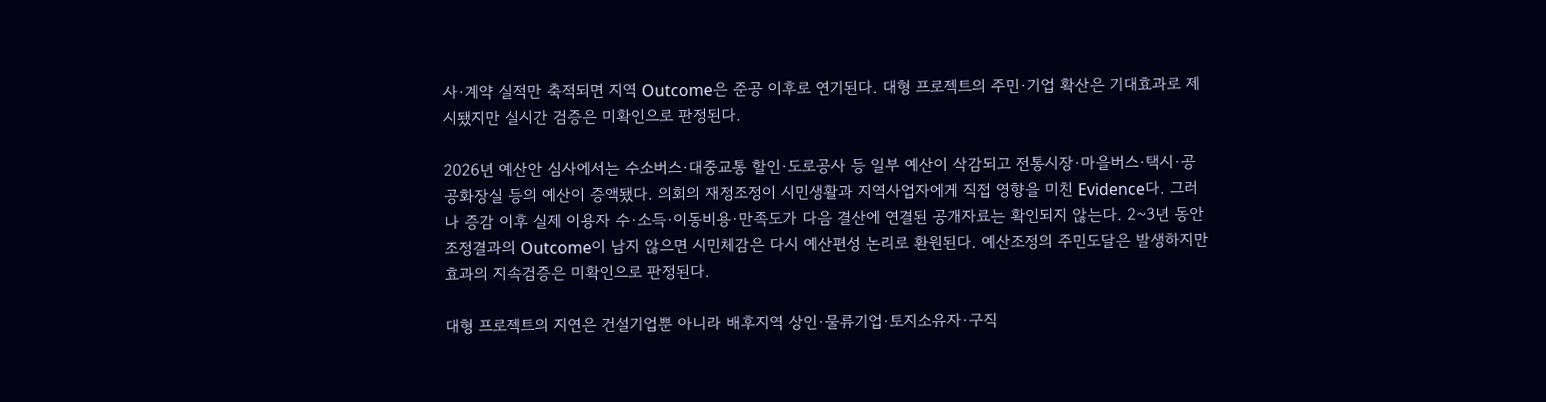사·계약 실적만 축적되면 지역 Outcome은 준공 이후로 연기된다. 대형 프로젝트의 주민·기업 확산은 기대효과로 제시됐지만 실시간 검증은 미확인으로 판정된다.

2026년 예산안 심사에서는 수소버스·대중교통 할인·도로공사 등 일부 예산이 삭감되고 전통시장·마을버스·택시·공공화장실 등의 예산이 증액됐다. 의회의 재정조정이 시민생활과 지역사업자에게 직접 영향을 미친 Evidence다. 그러나 증감 이후 실제 이용자 수·소득·이동비용·만족도가 다음 결산에 연결된 공개자료는 확인되지 않는다. 2~3년 동안 조정결과의 Outcome이 남지 않으면 시민체감은 다시 예산편성 논리로 환원된다. 예산조정의 주민도달은 발생하지만 효과의 지속검증은 미확인으로 판정된다.

대형 프로젝트의 지연은 건설기업뿐 아니라 배후지역 상인·물류기업·토지소유자·구직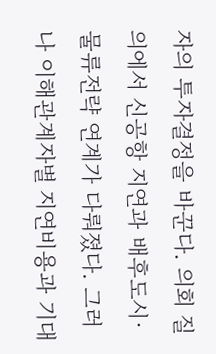자의 투자결정을 바꾼다. 의회 질의에서 신공항 지연과 배후도시·물류전략 연계가 다뤄졌다. 그러나 이해관계자별 지연비용과 기대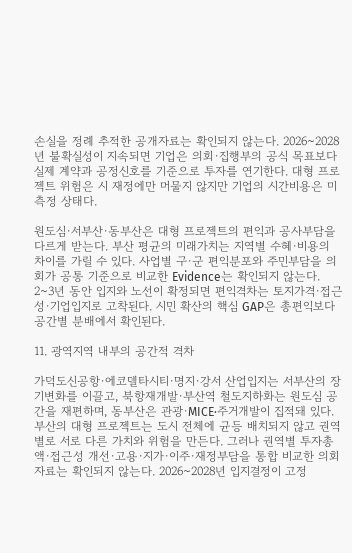손실을 정례 추적한 공개자료는 확인되지 않는다. 2026~2028년 불확실성이 지속되면 기업은 의회·집행부의 공식 목표보다 실제 계약과 공정신호를 기준으로 투자를 연기한다. 대형 프로젝트 위험은 시 재정에만 머물지 않지만 기업의 시간비용은 미측정 상태다.

원도심·서부산·동부산은 대형 프로젝트의 편익과 공사부담을 다르게 받는다. 부산 평균의 미래가치는 지역별 수혜·비용의 차이를 가릴 수 있다. 사업별 구·군 편익분포와 주민부담을 의회가 공통 기준으로 비교한 Evidence는 확인되지 않는다. 2~3년 동안 입지와 노선이 확정되면 편익격차는 토지가격·접근성·기업입지로 고착된다. 시민 확산의 핵심 GAP은 총편익보다 공간별 분배에서 확인된다.

11. 광역지역 내부의 공간적 격차

가덕도신공항·에코델타시티·명지·강서 산업입지는 서부산의 장기변화를 이끌고, 북항재개발·부산역 철도지하화는 원도심 공간을 재편하며, 동부산은 관광·MICE·주거개발이 집적돼 있다. 부산의 대형 프로젝트는 도시 전체에 균등 배치되지 않고 권역별로 서로 다른 가치와 위험을 만든다. 그러나 권역별 투자총액·접근성 개선·고용·지가·이주·재정부담을 통합 비교한 의회자료는 확인되지 않는다. 2026~2028년 입지결정이 고정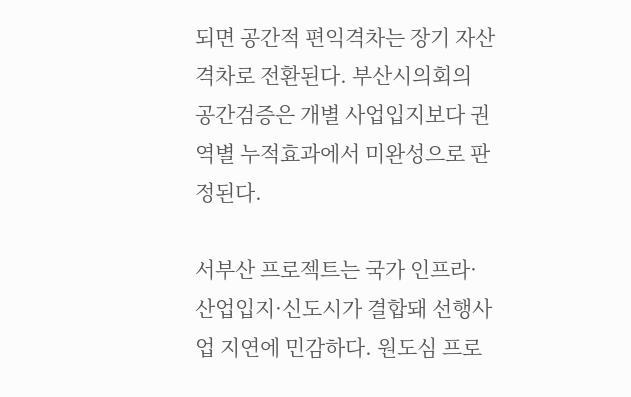되면 공간적 편익격차는 장기 자산격차로 전환된다. 부산시의회의 공간검증은 개별 사업입지보다 권역별 누적효과에서 미완성으로 판정된다.

서부산 프로젝트는 국가 인프라·산업입지·신도시가 결합돼 선행사업 지연에 민감하다. 원도심 프로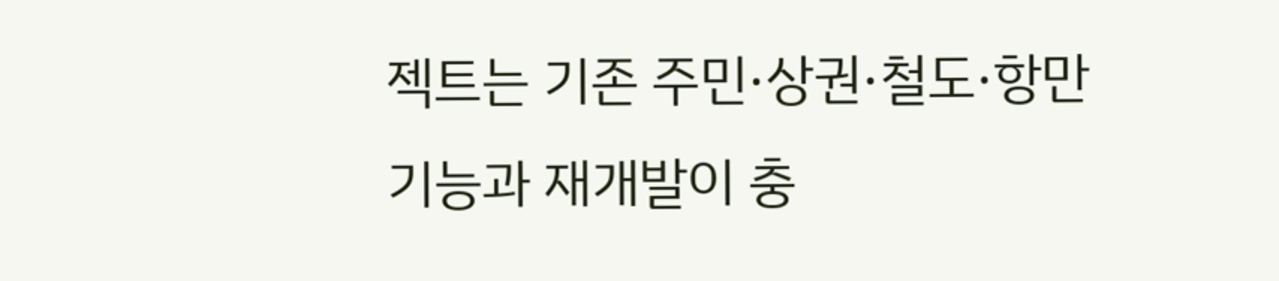젝트는 기존 주민·상권·철도·항만 기능과 재개발이 충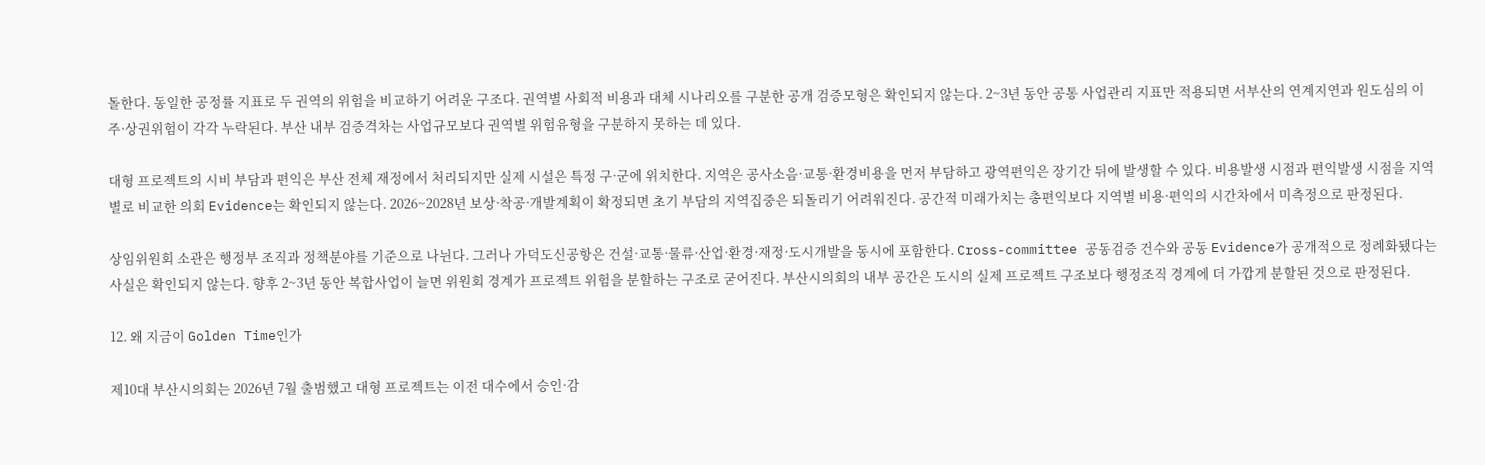돌한다. 동일한 공정률 지표로 두 권역의 위험을 비교하기 어려운 구조다. 권역별 사회적 비용과 대체 시나리오를 구분한 공개 검증모형은 확인되지 않는다. 2~3년 동안 공통 사업관리 지표만 적용되면 서부산의 연계지연과 원도심의 이주·상권위험이 각각 누락된다. 부산 내부 검증격차는 사업규모보다 권역별 위험유형을 구분하지 못하는 데 있다.

대형 프로젝트의 시비 부담과 편익은 부산 전체 재정에서 처리되지만 실제 시설은 특정 구·군에 위치한다. 지역은 공사소음·교통·환경비용을 먼저 부담하고 광역편익은 장기간 뒤에 발생할 수 있다. 비용발생 시점과 편익발생 시점을 지역별로 비교한 의회 Evidence는 확인되지 않는다. 2026~2028년 보상·착공·개발계획이 확정되면 초기 부담의 지역집중은 되돌리기 어려워진다. 공간적 미래가치는 총편익보다 지역별 비용·편익의 시간차에서 미측정으로 판정된다.

상임위원회 소관은 행정부 조직과 정책분야를 기준으로 나뉜다. 그러나 가덕도신공항은 건설·교통·물류·산업·환경·재정·도시개발을 동시에 포함한다. Cross-committee 공동검증 건수와 공동 Evidence가 공개적으로 정례화됐다는 사실은 확인되지 않는다. 향후 2~3년 동안 복합사업이 늘면 위원회 경계가 프로젝트 위험을 분할하는 구조로 굳어진다. 부산시의회의 내부 공간은 도시의 실제 프로젝트 구조보다 행정조직 경계에 더 가깝게 분할된 것으로 판정된다.

12. 왜 지금이 Golden Time인가

제10대 부산시의회는 2026년 7월 출범했고 대형 프로젝트는 이전 대수에서 승인·감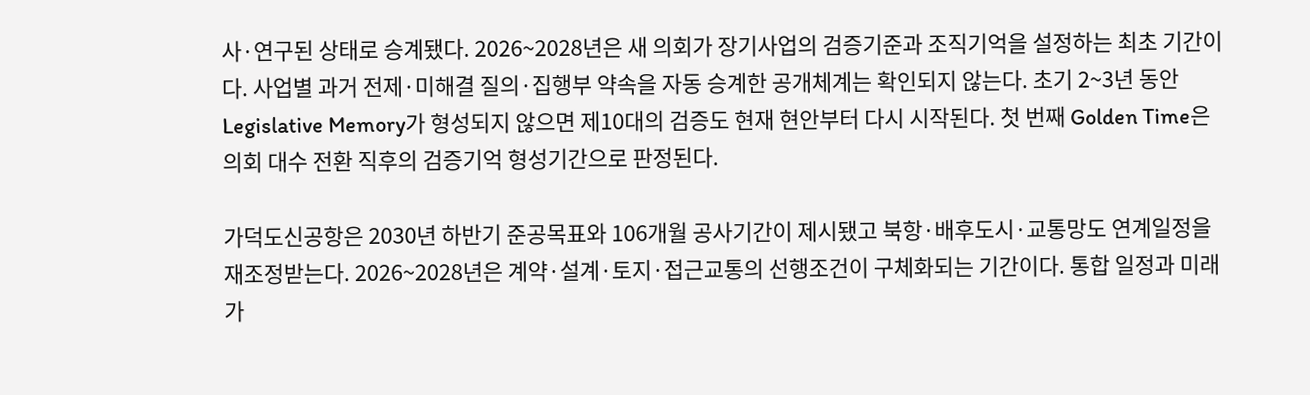사·연구된 상태로 승계됐다. 2026~2028년은 새 의회가 장기사업의 검증기준과 조직기억을 설정하는 최초 기간이다. 사업별 과거 전제·미해결 질의·집행부 약속을 자동 승계한 공개체계는 확인되지 않는다. 초기 2~3년 동안 Legislative Memory가 형성되지 않으면 제10대의 검증도 현재 현안부터 다시 시작된다. 첫 번째 Golden Time은 의회 대수 전환 직후의 검증기억 형성기간으로 판정된다.

가덕도신공항은 2030년 하반기 준공목표와 106개월 공사기간이 제시됐고 북항·배후도시·교통망도 연계일정을 재조정받는다. 2026~2028년은 계약·설계·토지·접근교통의 선행조건이 구체화되는 기간이다. 통합 일정과 미래가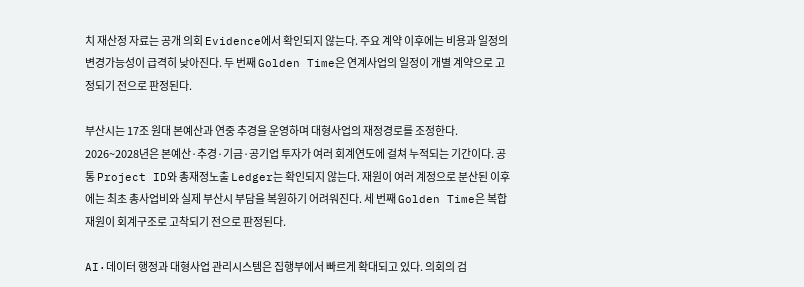치 재산정 자료는 공개 의회 Evidence에서 확인되지 않는다. 주요 계약 이후에는 비용과 일정의 변경가능성이 급격히 낮아진다. 두 번째 Golden Time은 연계사업의 일정이 개별 계약으로 고정되기 전으로 판정된다.

부산시는 17조 원대 본예산과 연중 추경을 운영하며 대형사업의 재정경로를 조정한다. 2026~2028년은 본예산·추경·기금·공기업 투자가 여러 회계연도에 걸쳐 누적되는 기간이다. 공통 Project ID와 총재정노출 Ledger는 확인되지 않는다. 재원이 여러 계정으로 분산된 이후에는 최초 총사업비와 실제 부산시 부담을 복원하기 어려워진다. 세 번째 Golden Time은 복합재원이 회계구조로 고착되기 전으로 판정된다.

AI·데이터 행정과 대형사업 관리시스템은 집행부에서 빠르게 확대되고 있다. 의회의 검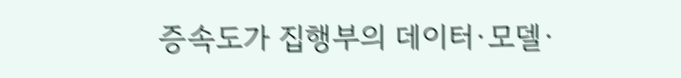증속도가 집행부의 데이터·모델·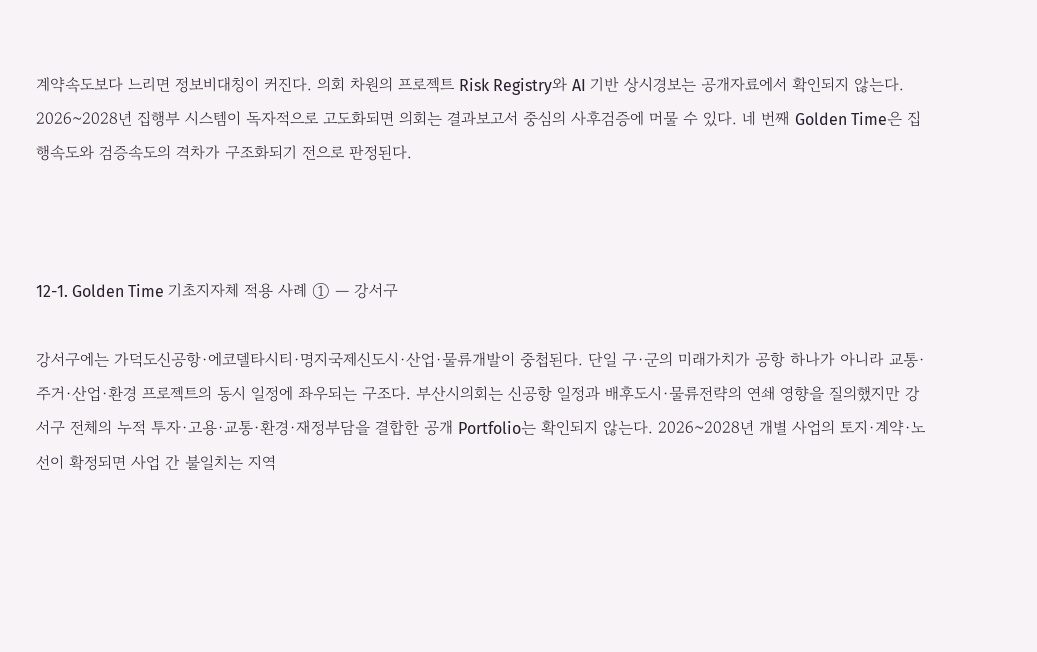계약속도보다 느리면 정보비대칭이 커진다. 의회 차원의 프로젝트 Risk Registry와 AI 기반 상시경보는 공개자료에서 확인되지 않는다. 2026~2028년 집행부 시스템이 독자적으로 고도화되면 의회는 결과보고서 중심의 사후검증에 머물 수 있다. 네 번째 Golden Time은 집행속도와 검증속도의 격차가 구조화되기 전으로 판정된다.



12-1. Golden Time 기초지자체 적용 사례 ① — 강서구

강서구에는 가덕도신공항·에코델타시티·명지국제신도시·산업·물류개발이 중첩된다. 단일 구·군의 미래가치가 공항 하나가 아니라 교통·주거·산업·환경 프로젝트의 동시 일정에 좌우되는 구조다. 부산시의회는 신공항 일정과 배후도시·물류전략의 연쇄 영향을 질의했지만 강서구 전체의 누적 투자·고용·교통·환경·재정부담을 결합한 공개 Portfolio는 확인되지 않는다. 2026~2028년 개별 사업의 토지·계약·노선이 확정되면 사업 간 불일치는 지역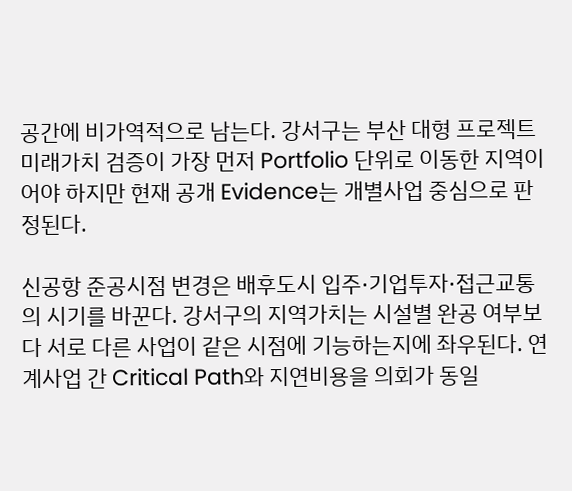공간에 비가역적으로 남는다. 강서구는 부산 대형 프로젝트 미래가치 검증이 가장 먼저 Portfolio 단위로 이동한 지역이어야 하지만 현재 공개 Evidence는 개별사업 중심으로 판정된다.

신공항 준공시점 변경은 배후도시 입주·기업투자·접근교통의 시기를 바꾼다. 강서구의 지역가치는 시설별 완공 여부보다 서로 다른 사업이 같은 시점에 기능하는지에 좌우된다. 연계사업 간 Critical Path와 지연비용을 의회가 동일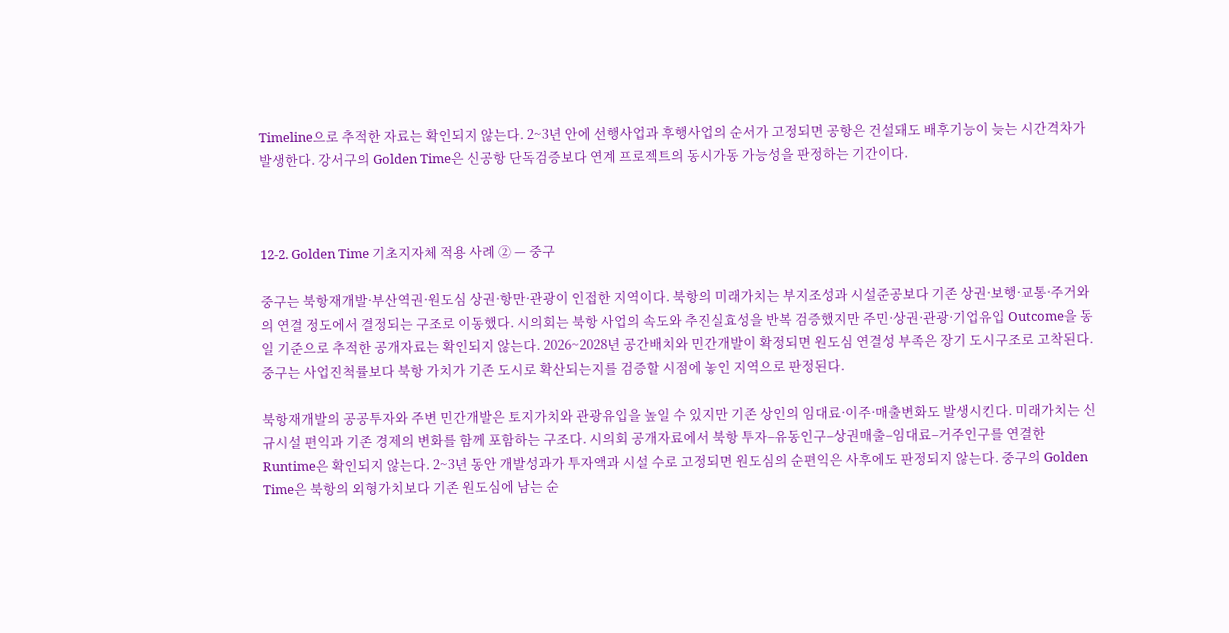Timeline으로 추적한 자료는 확인되지 않는다. 2~3년 안에 선행사업과 후행사업의 순서가 고정되면 공항은 건설돼도 배후기능이 늦는 시간격차가 발생한다. 강서구의 Golden Time은 신공항 단독검증보다 연계 프로젝트의 동시가동 가능성을 판정하는 기간이다.



12-2. Golden Time 기초지자체 적용 사례 ② — 중구

중구는 북항재개발·부산역권·원도심 상권·항만·관광이 인접한 지역이다. 북항의 미래가치는 부지조성과 시설준공보다 기존 상권·보행·교통·주거와의 연결 정도에서 결정되는 구조로 이동했다. 시의회는 북항 사업의 속도와 추진실효성을 반복 검증했지만 주민·상권·관광·기업유입 Outcome을 동일 기준으로 추적한 공개자료는 확인되지 않는다. 2026~2028년 공간배치와 민간개발이 확정되면 원도심 연결성 부족은 장기 도시구조로 고착된다. 중구는 사업진척률보다 북항 가치가 기존 도시로 확산되는지를 검증할 시점에 놓인 지역으로 판정된다.

북항재개발의 공공투자와 주변 민간개발은 토지가치와 관광유입을 높일 수 있지만 기존 상인의 임대료·이주·매출변화도 발생시킨다. 미래가치는 신규시설 편익과 기존 경제의 변화를 함께 포함하는 구조다. 시의회 공개자료에서 북항 투자–유동인구–상권매출–임대료–거주인구를 연결한 Runtime은 확인되지 않는다. 2~3년 동안 개발성과가 투자액과 시설 수로 고정되면 원도심의 순편익은 사후에도 판정되지 않는다. 중구의 Golden Time은 북항의 외형가치보다 기존 원도심에 남는 순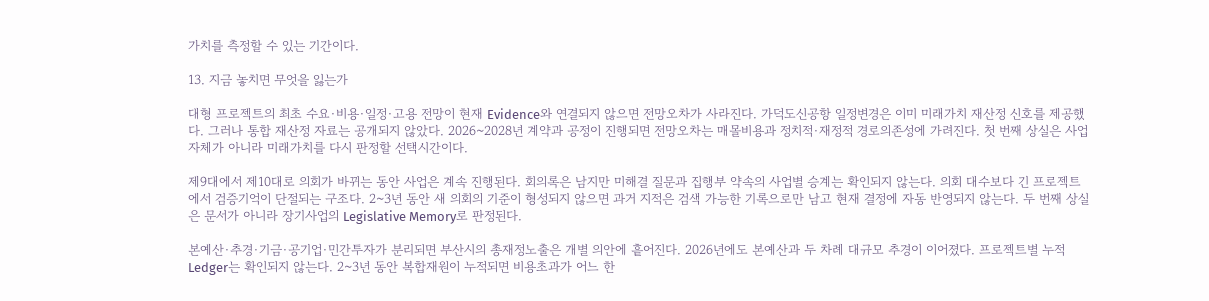가치를 측정할 수 있는 기간이다.

13. 지금 놓치면 무엇을 잃는가

대형 프로젝트의 최초 수요·비용·일정·고용 전망이 현재 Evidence와 연결되지 않으면 전망오차가 사라진다. 가덕도신공항 일정변경은 이미 미래가치 재산정 신호를 제공했다. 그러나 통합 재산정 자료는 공개되지 않았다. 2026~2028년 계약과 공정이 진행되면 전망오차는 매몰비용과 정치적·재정적 경로의존성에 가려진다. 첫 번째 상실은 사업 자체가 아니라 미래가치를 다시 판정할 선택시간이다.

제9대에서 제10대로 의회가 바뀌는 동안 사업은 계속 진행된다. 회의록은 남지만 미해결 질문과 집행부 약속의 사업별 승계는 확인되지 않는다. 의회 대수보다 긴 프로젝트에서 검증기억이 단절되는 구조다. 2~3년 동안 새 의회의 기준이 형성되지 않으면 과거 지적은 검색 가능한 기록으로만 남고 현재 결정에 자동 반영되지 않는다. 두 번째 상실은 문서가 아니라 장기사업의 Legislative Memory로 판정된다.

본예산·추경·기금·공기업·민간투자가 분리되면 부산시의 총재정노출은 개별 의안에 흩어진다. 2026년에도 본예산과 두 차례 대규모 추경이 이어졌다. 프로젝트별 누적 Ledger는 확인되지 않는다. 2~3년 동안 복합재원이 누적되면 비용초과가 어느 한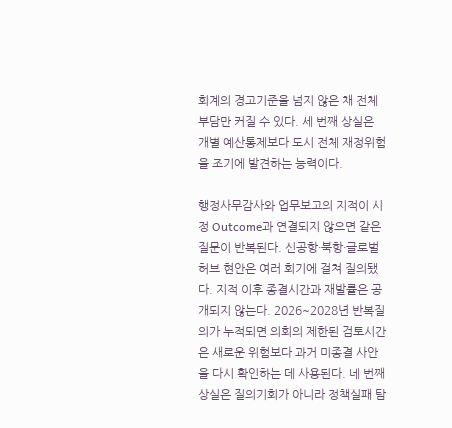회계의 경고기준을 넘지 않은 채 전체 부담만 커질 수 있다. 세 번째 상실은 개별 예산통제보다 도시 전체 재정위험을 조기에 발견하는 능력이다.

행정사무감사와 업무보고의 지적이 시정 Outcome과 연결되지 않으면 같은 질문이 반복된다. 신공항·북항·글로벌허브 현안은 여러 회기에 걸쳐 질의됐다. 지적 이후 종결시간과 재발률은 공개되지 않는다. 2026~2028년 반복질의가 누적되면 의회의 제한된 검토시간은 새로운 위험보다 과거 미종결 사안을 다시 확인하는 데 사용된다. 네 번째 상실은 질의기회가 아니라 정책실패 탐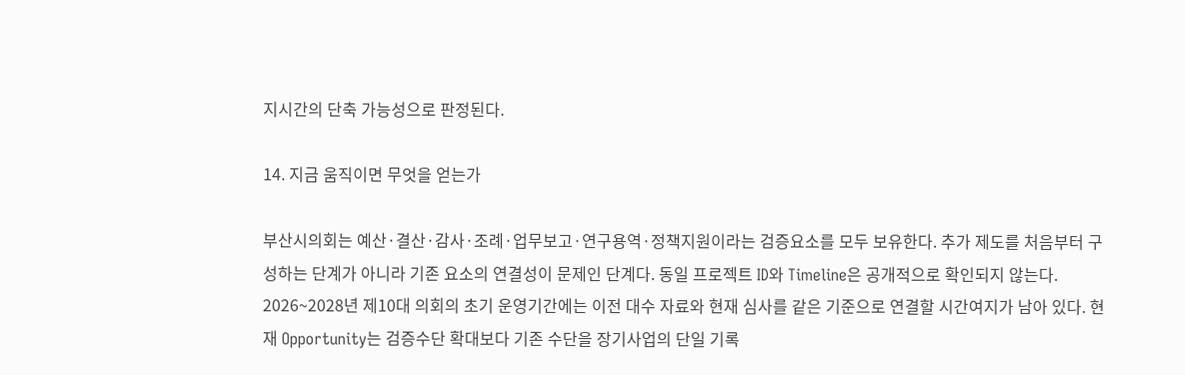지시간의 단축 가능성으로 판정된다.

14. 지금 움직이면 무엇을 얻는가

부산시의회는 예산·결산·감사·조례·업무보고·연구용역·정책지원이라는 검증요소를 모두 보유한다. 추가 제도를 처음부터 구성하는 단계가 아니라 기존 요소의 연결성이 문제인 단계다. 동일 프로젝트 ID와 Timeline은 공개적으로 확인되지 않는다. 2026~2028년 제10대 의회의 초기 운영기간에는 이전 대수 자료와 현재 심사를 같은 기준으로 연결할 시간여지가 남아 있다. 현재 Opportunity는 검증수단 확대보다 기존 수단을 장기사업의 단일 기록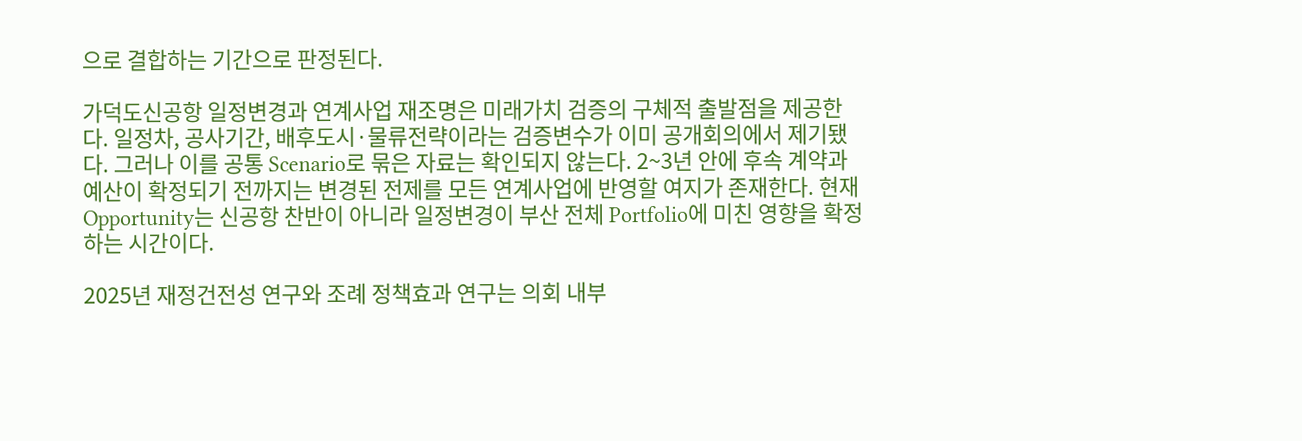으로 결합하는 기간으로 판정된다.

가덕도신공항 일정변경과 연계사업 재조명은 미래가치 검증의 구체적 출발점을 제공한다. 일정차, 공사기간, 배후도시·물류전략이라는 검증변수가 이미 공개회의에서 제기됐다. 그러나 이를 공통 Scenario로 묶은 자료는 확인되지 않는다. 2~3년 안에 후속 계약과 예산이 확정되기 전까지는 변경된 전제를 모든 연계사업에 반영할 여지가 존재한다. 현재 Opportunity는 신공항 찬반이 아니라 일정변경이 부산 전체 Portfolio에 미친 영향을 확정하는 시간이다.

2025년 재정건전성 연구와 조례 정책효과 연구는 의회 내부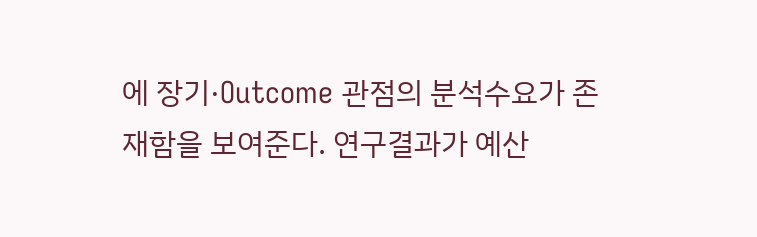에 장기·Outcome 관점의 분석수요가 존재함을 보여준다. 연구결과가 예산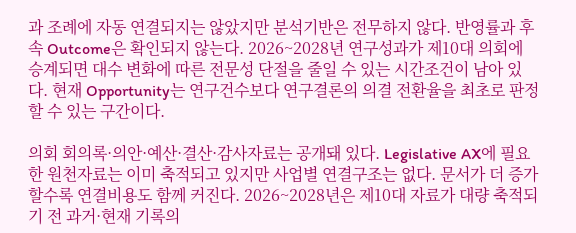과 조례에 자동 연결되지는 않았지만 분석기반은 전무하지 않다. 반영률과 후속 Outcome은 확인되지 않는다. 2026~2028년 연구성과가 제10대 의회에 승계되면 대수 변화에 따른 전문성 단절을 줄일 수 있는 시간조건이 남아 있다. 현재 Opportunity는 연구건수보다 연구결론의 의결 전환율을 최초로 판정할 수 있는 구간이다.

의회 회의록·의안·예산·결산·감사자료는 공개돼 있다. Legislative AX에 필요한 원천자료는 이미 축적되고 있지만 사업별 연결구조는 없다. 문서가 더 증가할수록 연결비용도 함께 커진다. 2026~2028년은 제10대 자료가 대량 축적되기 전 과거·현재 기록의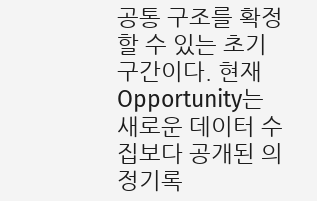공통 구조를 확정할 수 있는 초기구간이다. 현재 Opportunity는 새로운 데이터 수집보다 공개된 의정기록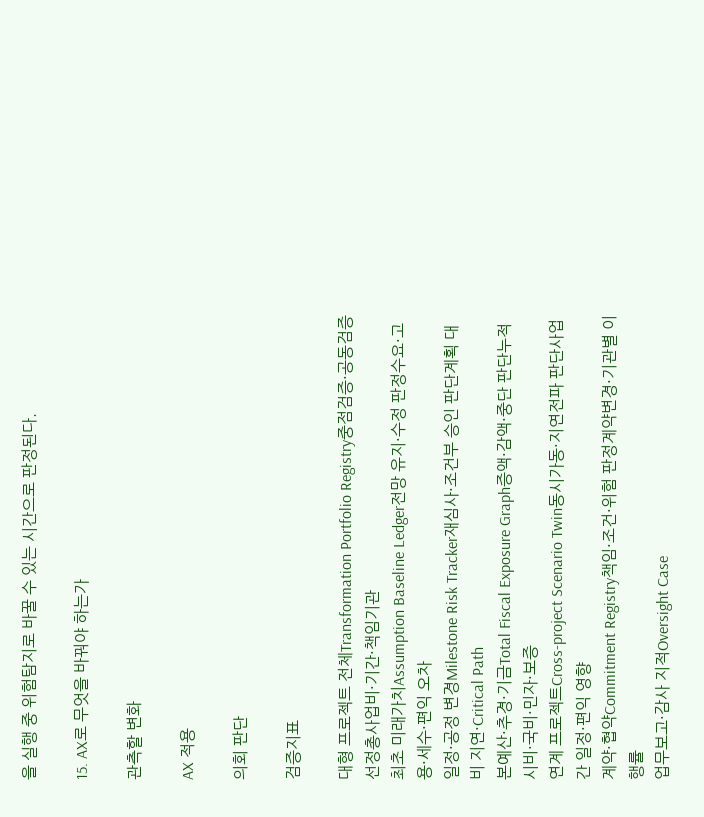을 실행 중 위험탐지로 바꿀 수 있는 시간으로 판정된다.

15. AX로 무엇을 바꿔야 하는가

관측할 변화

AX 적용

의회 판단

검증지표

대형 프로젝트 전체Transformation Portfolio Registry중점검증·공동검증 선정총사업비·기간·책임기관
최초 미래가치Assumption Baseline Ledger전망 유지·수정 판정수요·고용·세수·편익 오차
일정·공정 변경Milestone Risk Tracker재심사·조건부 승인 판단계획 대비 지연·Critical Path
본예산·추경·기금Total Fiscal Exposure Graph증액·감액·중단 판단누적 시비·국비·민자·보증
연계 프로젝트Cross-project Scenario Twin동시가동·지연전파 판단사업 간 일정·편익 영향
계약·협약Commitment Registry책임·조건·위험 판정계약변경·기관별 이행률
업무보고·감사 지적Oversight Case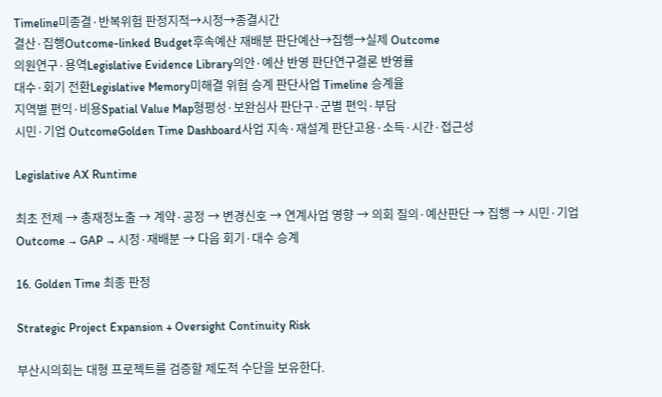Timeline미종결·반복위험 판정지적→시정→종결시간
결산·집행Outcome-linked Budget후속예산 재배분 판단예산→집행→실제 Outcome
의원연구·용역Legislative Evidence Library의안·예산 반영 판단연구결론 반영률
대수·회기 전환Legislative Memory미해결 위험 승계 판단사업 Timeline 승계율
지역별 편익·비용Spatial Value Map형평성·보완심사 판단구·군별 편익·부담
시민·기업 OutcomeGolden Time Dashboard사업 지속·재설계 판단고용·소득·시간·접근성

Legislative AX Runtime

최초 전제 → 총재정노출 → 계약·공정 → 변경신호 → 연계사업 영향 → 의회 질의·예산판단 → 집행 → 시민·기업 Outcome → GAP → 시정·재배분 → 다음 회기·대수 승계

16. Golden Time 최종 판정

Strategic Project Expansion + Oversight Continuity Risk

부산시의회는 대형 프로젝트를 검증할 제도적 수단을 보유한다.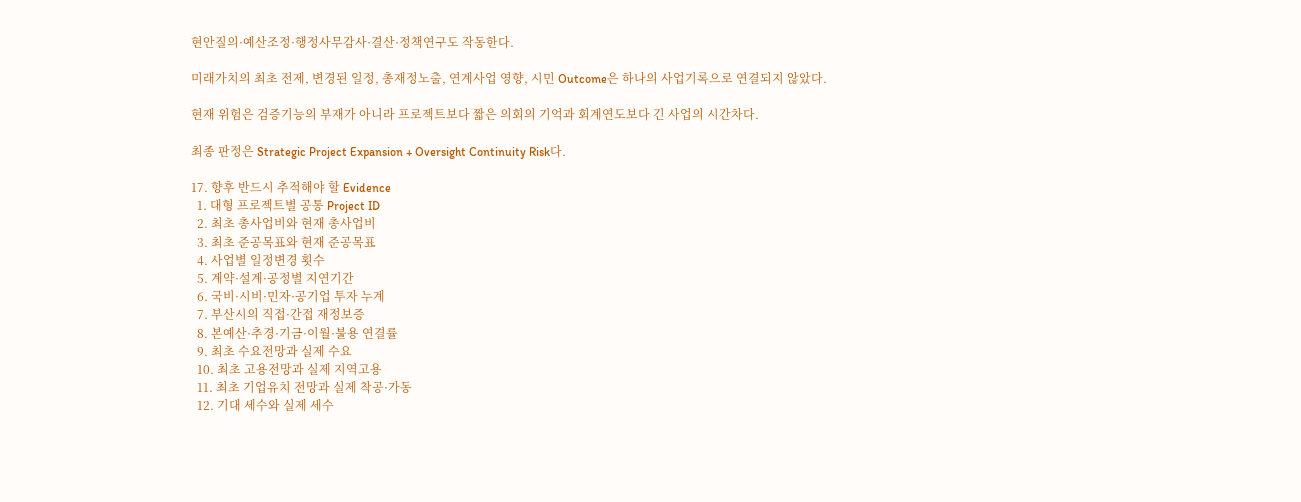현안질의·예산조정·행정사무감사·결산·정책연구도 작동한다.

미래가치의 최초 전제, 변경된 일정, 총재정노출, 연계사업 영향, 시민 Outcome은 하나의 사업기록으로 연결되지 않았다.

현재 위험은 검증기능의 부재가 아니라 프로젝트보다 짧은 의회의 기억과 회계연도보다 긴 사업의 시간차다.

최종 판정은 Strategic Project Expansion + Oversight Continuity Risk다.

17. 향후 반드시 추적해야 할 Evidence
  1. 대형 프로젝트별 공통 Project ID
  2. 최초 총사업비와 현재 총사업비
  3. 최초 준공목표와 현재 준공목표
  4. 사업별 일정변경 횟수
  5. 계약·설계·공정별 지연기간
  6. 국비·시비·민자·공기업 투자 누계
  7. 부산시의 직접·간접 재정보증
  8. 본예산·추경·기금·이월·불용 연결률
  9. 최초 수요전망과 실제 수요
  10. 최초 고용전망과 실제 지역고용
  11. 최초 기업유치 전망과 실제 착공·가동
  12. 기대 세수와 실제 세수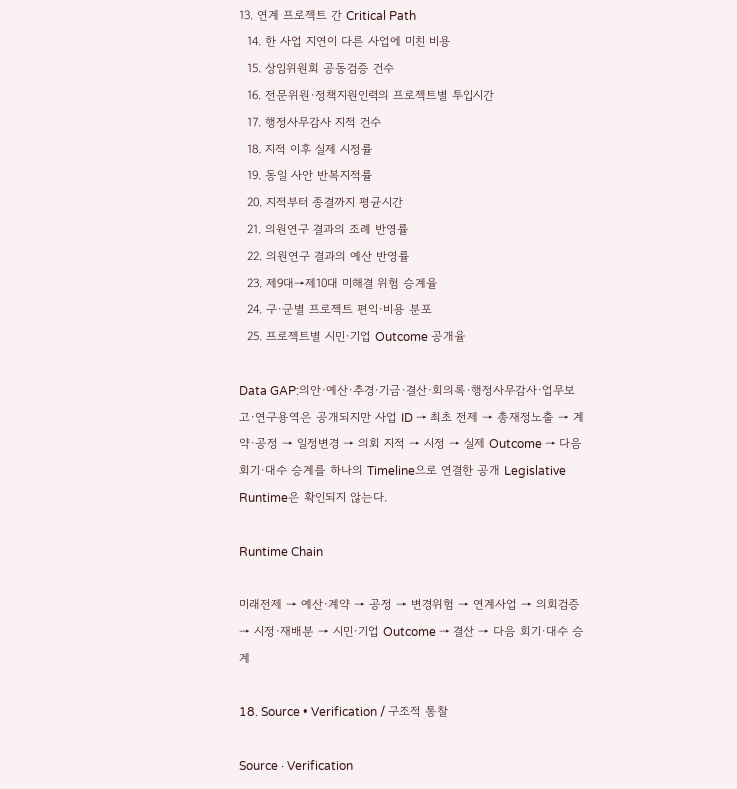13. 연계 프로젝트 간 Critical Path
  14. 한 사업 지연이 다른 사업에 미친 비용
  15. 상임위원회 공동검증 건수
  16. 전문위원·정책지원인력의 프로젝트별 투입시간
  17. 행정사무감사 지적 건수
  18. 지적 이후 실제 시정률
  19. 동일 사안 반복지적률
  20. 지적부터 종결까지 평균시간
  21. 의원연구 결과의 조례 반영률
  22. 의원연구 결과의 예산 반영률
  23. 제9대→제10대 미해결 위험 승계율
  24. 구·군별 프로젝트 편익·비용 분포
  25. 프로젝트별 시민·기업 Outcome 공개율

Data GAP:의안·예산·추경·기금·결산·회의록·행정사무감사·업무보고·연구용역은 공개되지만 사업 ID → 최초 전제 → 총재정노출 → 계약·공정 → 일정변경 → 의회 지적 → 시정 → 실제 Outcome → 다음 회기·대수 승계를 하나의 Timeline으로 연결한 공개 Legislative Runtime은 확인되지 않는다.

Runtime Chain

미래전제 → 예산·계약 → 공정 → 변경위험 → 연계사업 → 의회검증 → 시정·재배분 → 시민·기업 Outcome → 결산 → 다음 회기·대수 승계

18. Source • Verification / 구조적 통찰

Source · Verification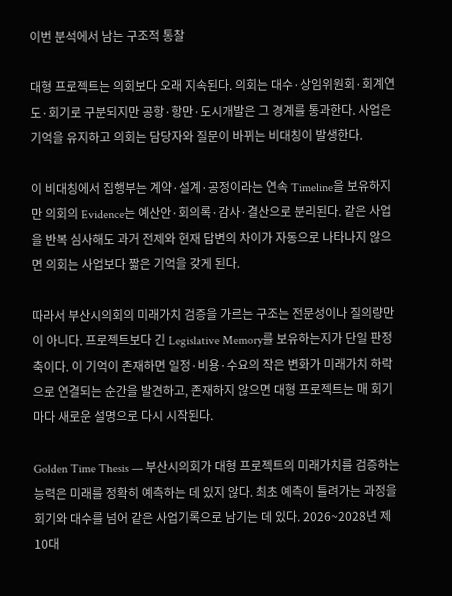이번 분석에서 남는 구조적 통찰

대형 프로젝트는 의회보다 오래 지속된다. 의회는 대수·상임위원회·회계연도·회기로 구분되지만 공항·항만·도시개발은 그 경계를 통과한다. 사업은 기억을 유지하고 의회는 담당자와 질문이 바뀌는 비대칭이 발생한다.

이 비대칭에서 집행부는 계약·설계·공정이라는 연속 Timeline을 보유하지만 의회의 Evidence는 예산안·회의록·감사·결산으로 분리된다. 같은 사업을 반복 심사해도 과거 전제와 현재 답변의 차이가 자동으로 나타나지 않으면 의회는 사업보다 짧은 기억을 갖게 된다.

따라서 부산시의회의 미래가치 검증을 가르는 구조는 전문성이나 질의량만이 아니다. 프로젝트보다 긴 Legislative Memory를 보유하는지가 단일 판정축이다. 이 기억이 존재하면 일정·비용·수요의 작은 변화가 미래가치 하락으로 연결되는 순간을 발견하고, 존재하지 않으면 대형 프로젝트는 매 회기마다 새로운 설명으로 다시 시작된다.

Golden Time Thesis — 부산시의회가 대형 프로젝트의 미래가치를 검증하는 능력은 미래를 정확히 예측하는 데 있지 않다. 최초 예측이 틀려가는 과정을 회기와 대수를 넘어 같은 사업기록으로 남기는 데 있다. 2026~2028년 제10대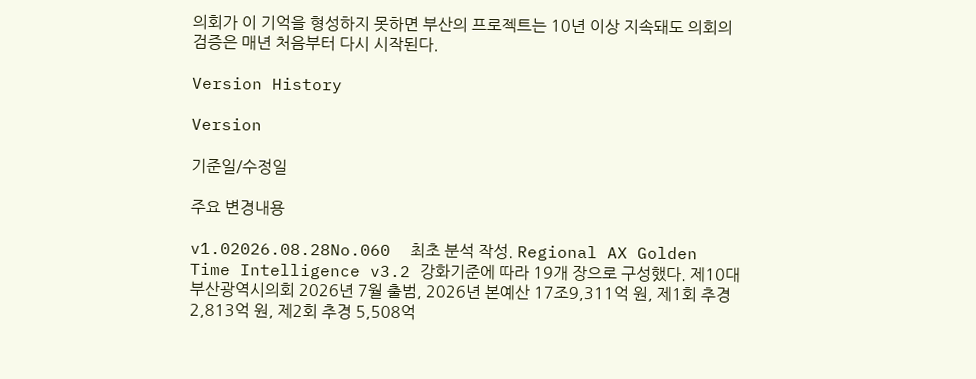의회가 이 기억을 형성하지 못하면 부산의 프로젝트는 10년 이상 지속돼도 의회의 검증은 매년 처음부터 다시 시작된다.

Version History

Version

기준일/수정일

주요 변경내용

v1.02026.08.28No.060  최초 분석 작성. Regional AX Golden Time Intelligence v3.2 강화기준에 따라 19개 장으로 구성했다. 제10대 부산광역시의회 2026년 7월 출범, 2026년 본예산 17조9,311억 원, 제1회 추경 2,813억 원, 제2회 추경 5,508억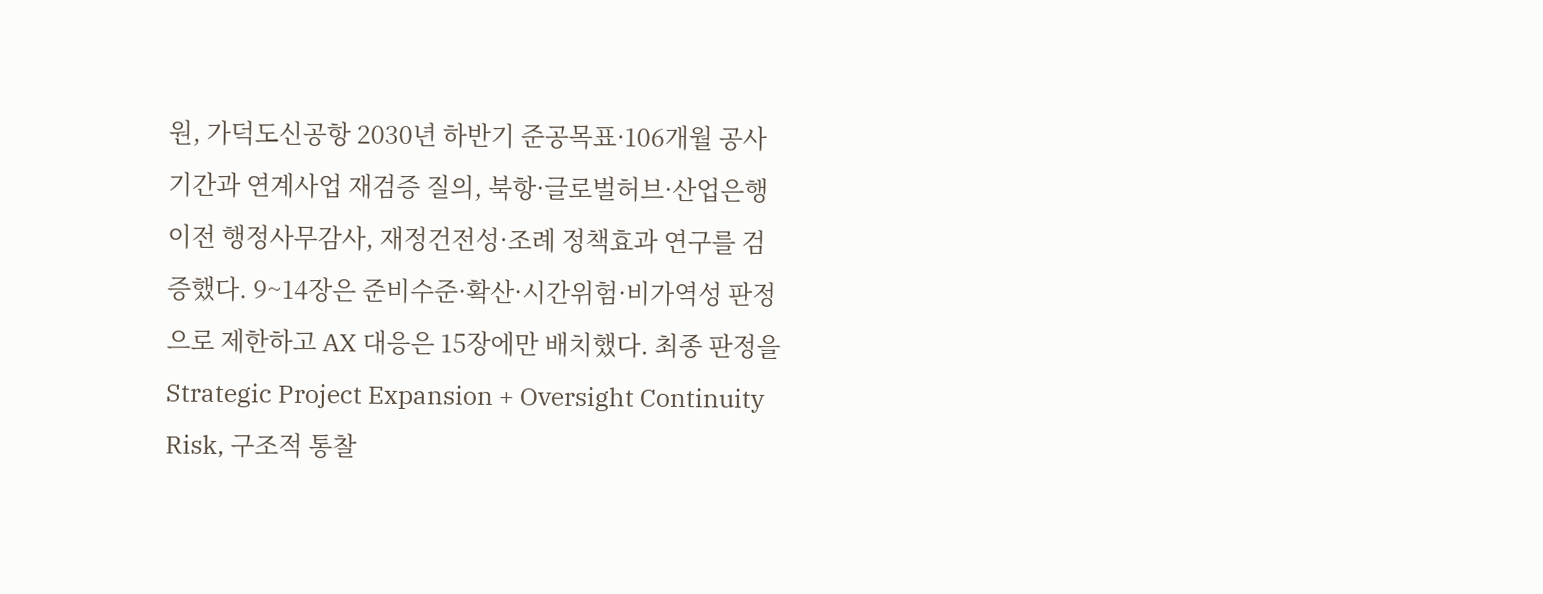원, 가덕도신공항 2030년 하반기 준공목표·106개월 공사기간과 연계사업 재검증 질의, 북항·글로벌허브·산업은행 이전 행정사무감사, 재정건전성·조례 정책효과 연구를 검증했다. 9~14장은 준비수준·확산·시간위험·비가역성 판정으로 제한하고 AX 대응은 15장에만 배치했다. 최종 판정을 Strategic Project Expansion + Oversight Continuity Risk, 구조적 통찰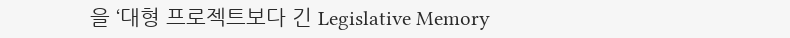을 ‘대형 프로젝트보다 긴 Legislative Memory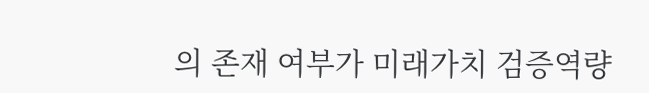의 존재 여부가 미래가치 검증역량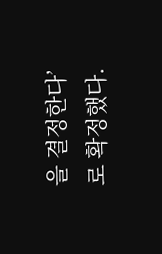을 결정한다’로 확정했다.